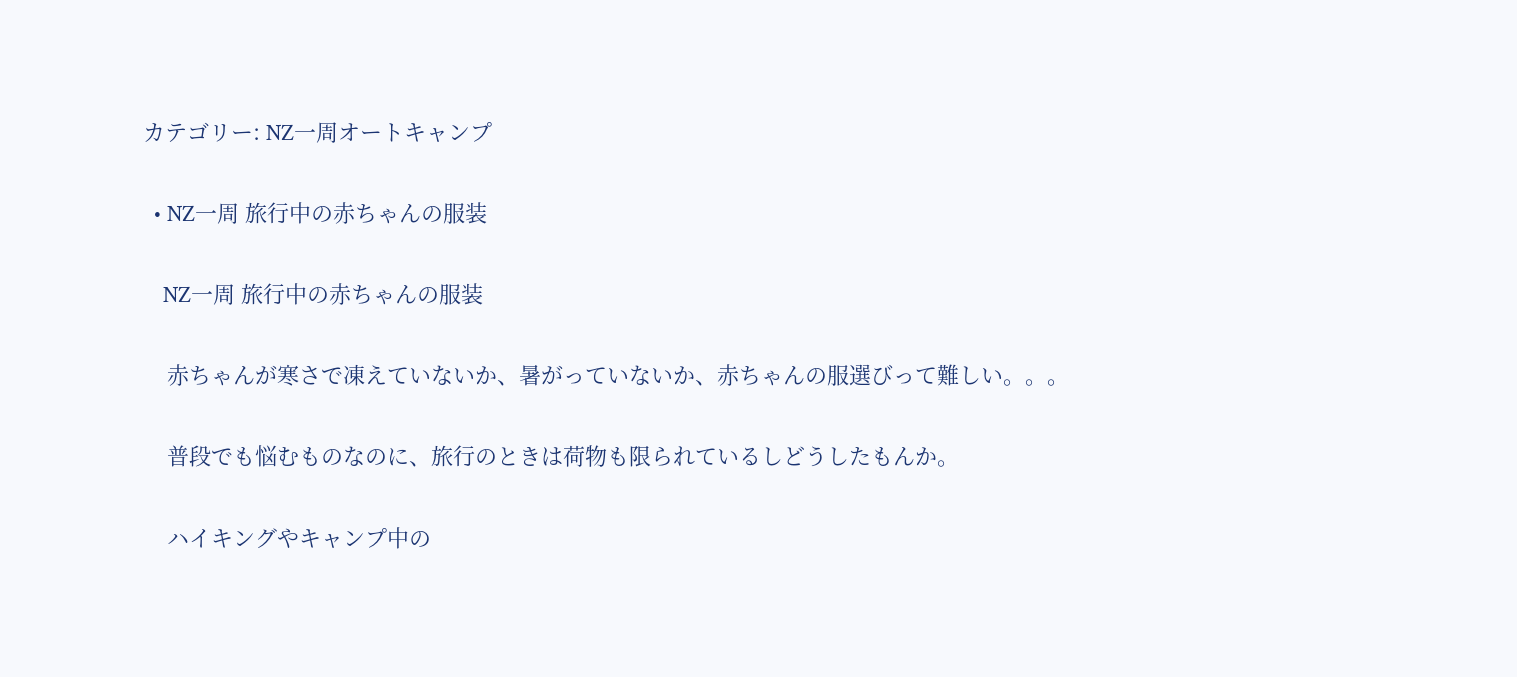カテゴリー: NZ一周オートキャンプ

  • NZ一周 旅行中の赤ちゃんの服装

    NZ一周 旅行中の赤ちゃんの服装

    赤ちゃんが寒さで凍えていないか、暑がっていないか、赤ちゃんの服選びって難しい。。。

    普段でも悩むものなのに、旅行のときは荷物も限られているしどうしたもんか。

    ハイキングやキャンプ中の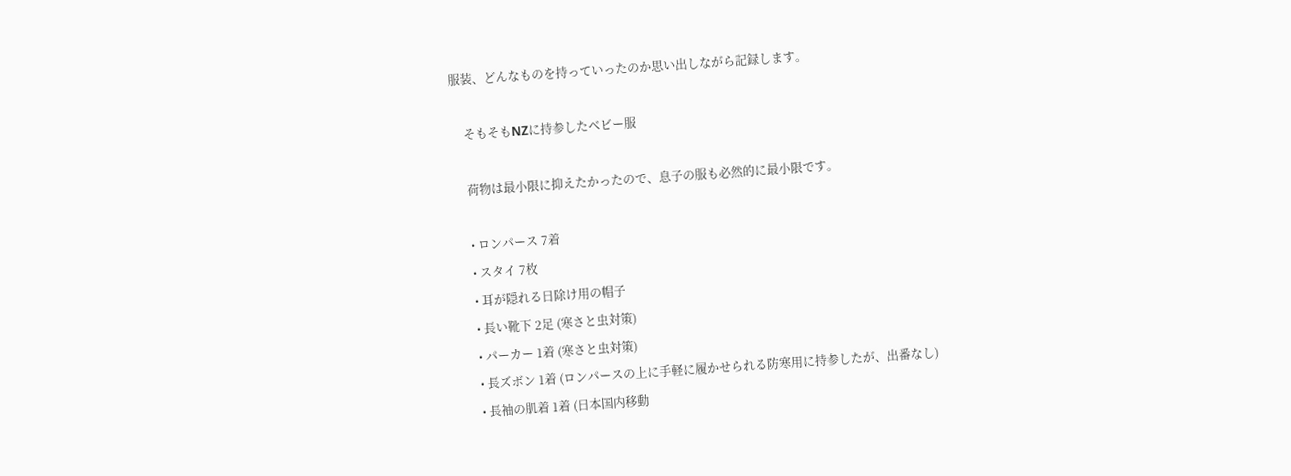服装、どんなものを持っていったのか思い出しながら記録します。

    そもそもNZに持参したベビー服

    荷物は最小限に抑えたかったので、息子の服も必然的に最小限です。

    • ロンパース 7着
    • スタイ 7枚
    • 耳が隠れる日除け用の帽子
    • 長い靴下 2足 (寒さと虫対策)
    • パーカー 1着 (寒さと虫対策)
    • 長ズボン 1着 (ロンパースの上に手軽に履かせられる防寒用に持参したが、出番なし)
    • 長袖の肌着 1着 (日本国内移動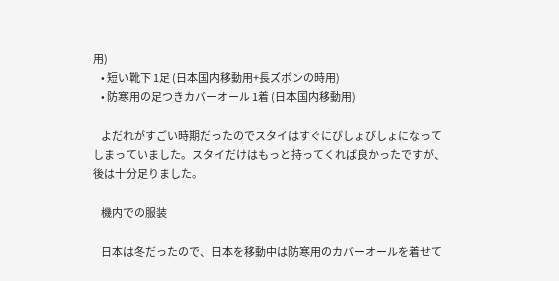用)
    • 短い靴下 1足 (日本国内移動用+長ズボンの時用)
    • 防寒用の足つきカバーオール 1着 (日本国内移動用)

    よだれがすごい時期だったのでスタイはすぐにびしょびしょになってしまっていました。スタイだけはもっと持ってくれば良かったですが、後は十分足りました。

    機内での服装

    日本は冬だったので、日本を移動中は防寒用のカバーオールを着せて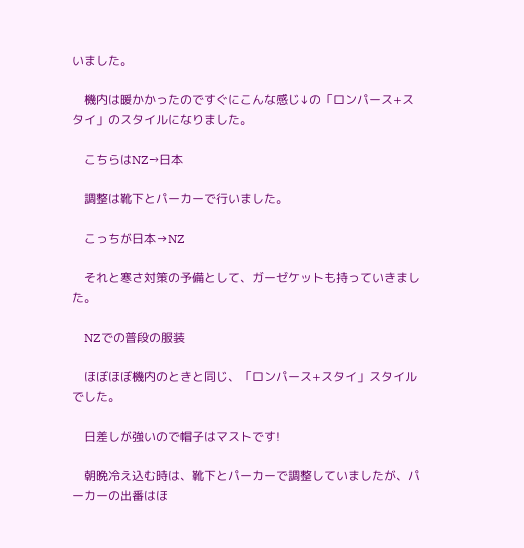いました。

    機内は暖かかったのですぐにこんな感じ↓の「ロンパース+スタイ」のスタイルになりました。

    こちらはNZ→日本

    調整は靴下とパーカーで行いました。

    こっちが日本→NZ

    それと寒さ対策の予備として、ガーゼケットも持っていきました。

    NZでの普段の服装

    ほぼほぼ機内のときと同じ、「ロンパース+スタイ」スタイルでした。

    日差しが強いので帽子はマストです!

    朝晩冷え込む時は、靴下とパーカーで調整していましたが、パーカーの出番はほ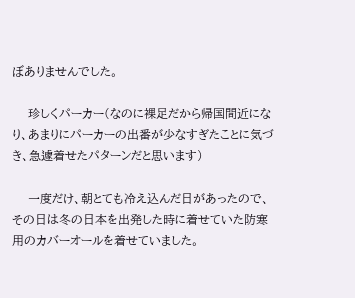ぼありませんでした。

    珍しくパーカー(なのに裸足だから帰国間近になり、あまりにパーカーの出番が少なすぎたことに気づき、急遽着せたパターンだと思います)

    一度だけ、朝とても冷え込んだ日があったので、その日は冬の日本を出発した時に着せていた防寒用のカバーオールを着せていました。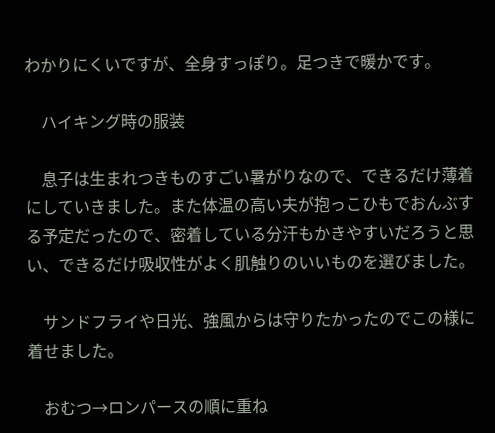わかりにくいですが、全身すっぽり。足つきで暖かです。

    ハイキング時の服装

    息子は生まれつきものすごい暑がりなので、できるだけ薄着にしていきました。また体温の高い夫が抱っこひもでおんぶする予定だったので、密着している分汗もかきやすいだろうと思い、できるだけ吸収性がよく肌触りのいいものを選びました。

    サンドフライや日光、強風からは守りたかったのでこの様に着せました。

    おむつ→ロンパースの順に重ね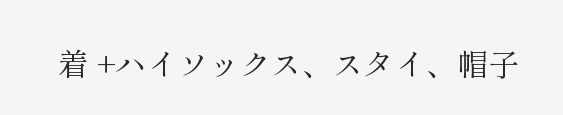着 +ハイソックス、スタイ、帽子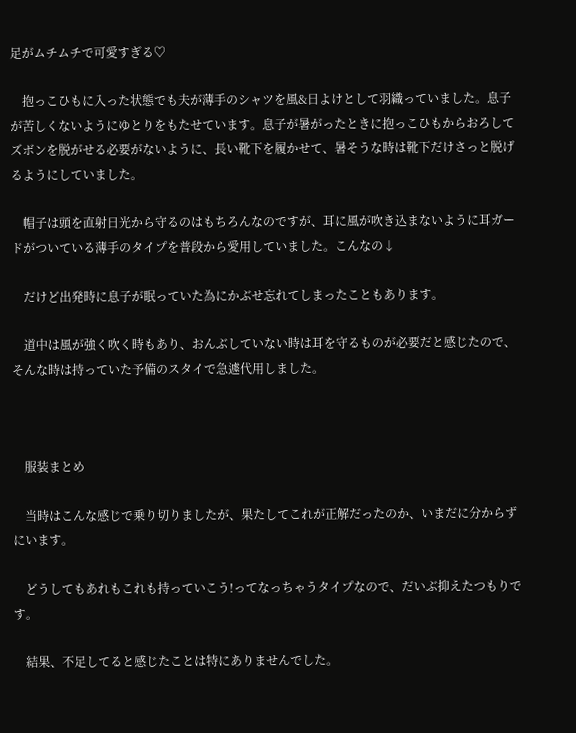足がムチムチで可愛すぎる♡

    抱っこひもに入った状態でも夫が薄手のシャツを風&日よけとして羽織っていました。息子が苦しくないようにゆとりをもたせています。息子が暑がったときに抱っこひもからおろしてズボンを脱がせる必要がないように、長い靴下を履かせて、暑そうな時は靴下だけさっと脱げるようにしていました。

    帽子は頭を直射日光から守るのはもちろんなのですが、耳に風が吹き込まないように耳ガードがついている薄手のタイプを普段から愛用していました。こんなの↓

    だけど出発時に息子が眠っていた為にかぶせ忘れてしまったこともあります。

    道中は風が強く吹く時もあり、おんぶしていない時は耳を守るものが必要だと感じたので、そんな時は持っていた予備のスタイで急遽代用しました。



    服装まとめ

    当時はこんな感じで乗り切りましたが、果たしてこれが正解だったのか、いまだに分からずにいます。

    どうしてもあれもこれも持っていこう!ってなっちゃうタイプなので、だいぶ抑えたつもりです。

    結果、不足してると感じたことは特にありませんでした。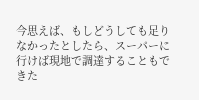今思えば、もしどうしても足りなかったとしたら、スーパーに行けば現地で調達することもできた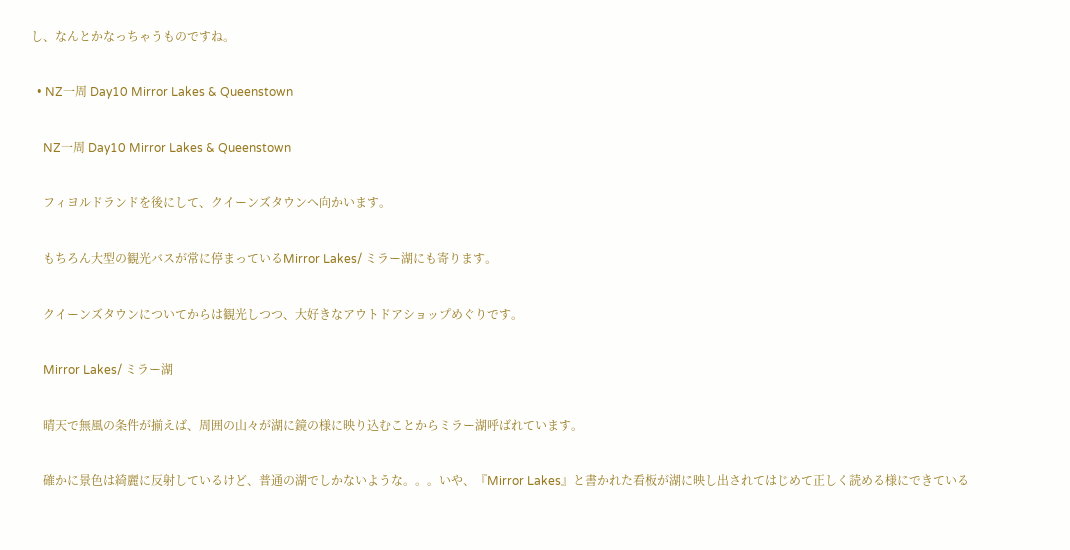し、なんとかなっちゃうものですね。

  • NZ一周 Day10 Mirror Lakes & Queenstown

    NZ一周 Day10 Mirror Lakes & Queenstown

    フィヨルドランドを後にして、クイーンズタウンへ向かいます。

    もちろん大型の観光バスが常に停まっているMirror Lakes/ ミラー湖にも寄ります。

    クイーンズタウンについてからは観光しつつ、大好きなアウトドアショップめぐりです。

    Mirror Lakes/ ミラー湖

    晴天で無風の条件が揃えば、周囲の山々が湖に鏡の様に映り込むことからミラー湖呼ばれています。

    確かに景色は綺麗に反射しているけど、普通の湖でしかないような。。。いや、『Mirror Lakes』と書かれた看板が湖に映し出されてはじめて正しく読める様にできている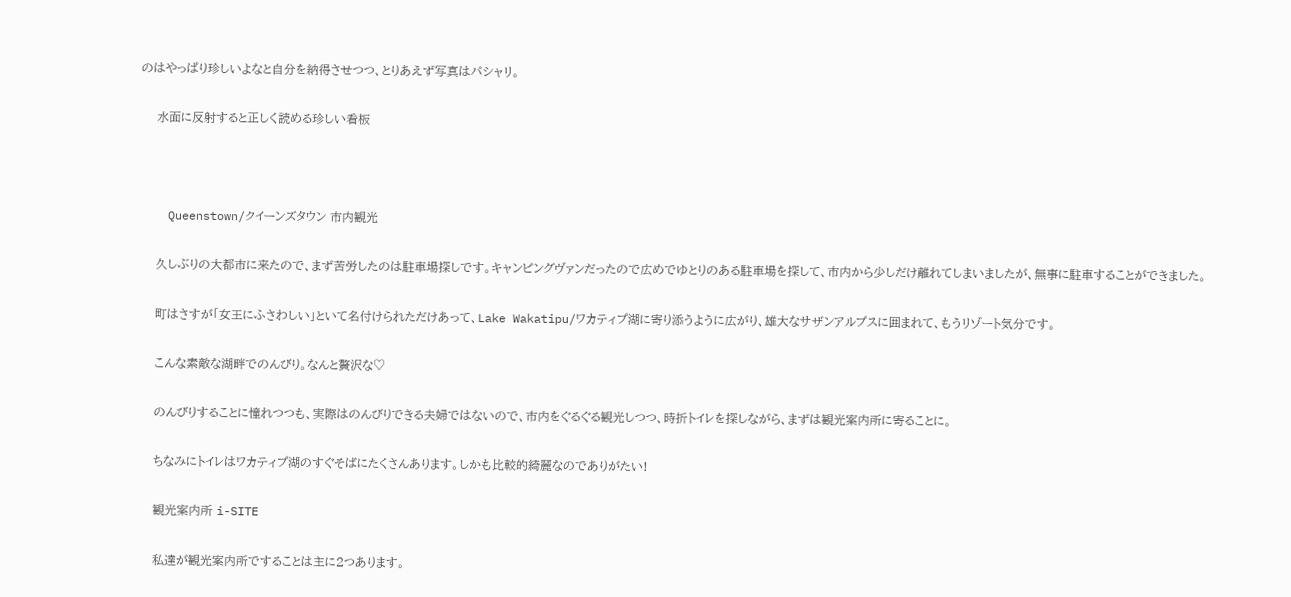のはやっぱり珍しいよなと自分を納得させつつ、とりあえず写真はパシャリ。

    水面に反射すると正しく読める珍しい看板



    Queenstown/クイーンズタウン 市内観光

    久しぶりの大都市に来たので、まず苦労したのは駐車場探しです。キャンピングヴァンだったので広めでゆとりのある駐車場を探して、市内から少しだけ離れてしまいましたが、無事に駐車することができました。

    町はさすが「女王にふさわしい」といて名付けられただけあって、Lake Wakatipu/ワカティプ湖に寄り添うように広がり、雄大なサザンアルプスに囲まれて、もうリゾート気分です。

    こんな素敵な湖畔でのんびり。なんと贅沢な♡

    のんびりすることに憧れつつも、実際はのんびりできる夫婦ではないので、市内をぐるぐる観光しつつ、時折トイレを探しながら、まずは観光案内所に寄ることに。

    ちなみにトイレはワカティプ湖のすぐそばにたくさんあります。しかも比較的綺麗なのでありがたい!

    観光案内所 i-SITE

    私達が観光案内所ですることは主に2つあります。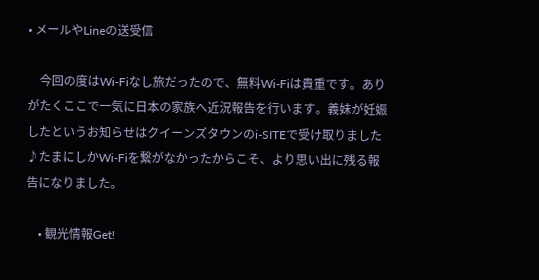• メールやLineの送受信

    今回の度はWi-Fiなし旅だったので、無料Wi-Fiは貴重です。ありがたくここで一気に日本の家族へ近況報告を行います。義妹が妊娠したというお知らせはクイーンズタウンのi-SITEで受け取りました♪たまにしかWi-Fiを繋がなかったからこそ、より思い出に残る報告になりました。

    • 観光情報Get!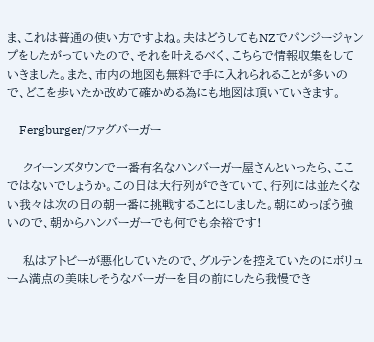ま、これは普通の使い方ですよね。夫はどうしてもNZでパンジージャンプをしたがっていたので、それを叶えるべく、こちらで情報収集をしていきました。また、市内の地図も無料で手に入れられることが多いので、どこを歩いたか改めて確かめる為にも地図は頂いていきます。

    Fergburger/ファグバーガー

    クイーンズタウンで一番有名なハンバーガー屋さんといったら、ここではないでしょうか。この日は大行列ができていて、行列には並たくない我々は次の日の朝一番に挑戦することにしました。朝にめっぽう強いので、朝からハンバーガーでも何でも余裕です!

    私はアトピーが悪化していたので、グルテンを控えていたのにボリューム満点の美味しそうなバーガーを目の前にしたら我慢でき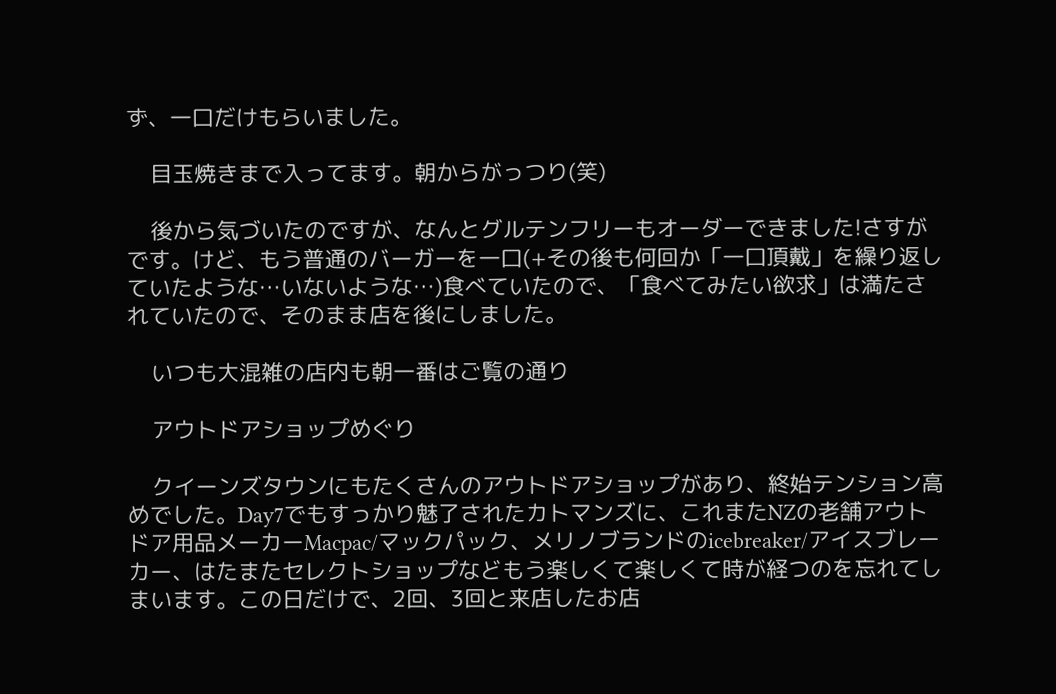ず、一口だけもらいました。

    目玉焼きまで入ってます。朝からがっつり(笑)

    後から気づいたのですが、なんとグルテンフリーもオーダーできました!さすがです。けど、もう普通のバーガーを一口(+その後も何回か「一口頂戴」を繰り返していたような…いないような…)食べていたので、「食べてみたい欲求」は満たされていたので、そのまま店を後にしました。

    いつも大混雑の店内も朝一番はご覧の通り

    アウトドアショップめぐり

    クイーンズタウンにもたくさんのアウトドアショップがあり、終始テンション高めでした。Day7でもすっかり魅了されたカトマンズに、これまたNZの老舗アウトドア用品メーカーMacpac/マックパック、メリノブランドのicebreaker/アイスブレーカー、はたまたセレクトショップなどもう楽しくて楽しくて時が経つのを忘れてしまいます。この日だけで、2回、3回と来店したお店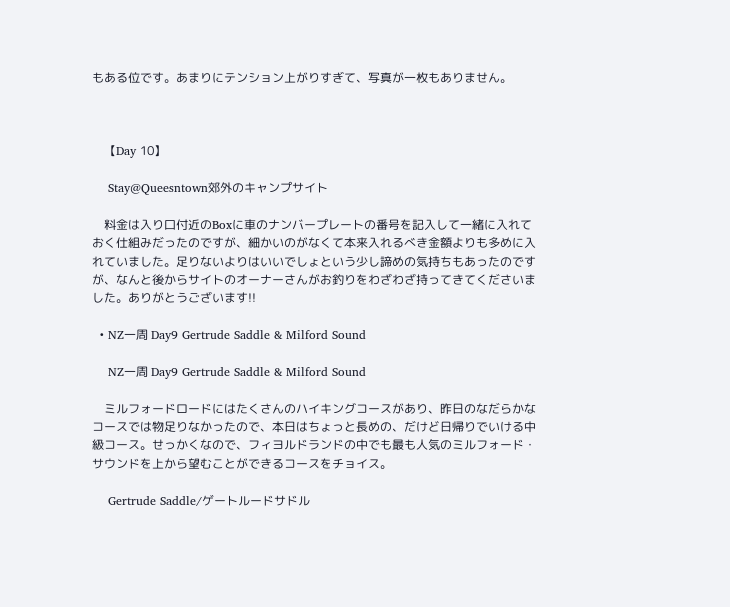もある位です。あまりにテンション上がりすぎて、写真が一枚もありません。



    【Day 10】

    Stay@Queesntown郊外のキャンプサイト

    料金は入り口付近のBoxに車のナンバープレートの番号を記入して一緒に入れておく仕組みだったのですが、細かいのがなくて本来入れるべき金額よりも多めに入れていました。足りないよりはいいでしょという少し諦めの気持ちもあったのですが、なんと後からサイトのオーナーさんがお釣りをわざわざ持ってきてくださいました。ありがとうございます!!

  • NZ一周 Day9 Gertrude Saddle & Milford Sound

    NZ一周 Day9 Gertrude Saddle & Milford Sound

    ミルフォードロードにはたくさんのハイキングコースがあり、昨日のなだらかなコースでは物足りなかったので、本日はちょっと長めの、だけど日帰りでいける中級コース。せっかくなので、フィヨルドランドの中でも最も人気のミルフォード・サウンドを上から望むことができるコースをチョイス。

    Gertrude Saddle/ゲートルードサドル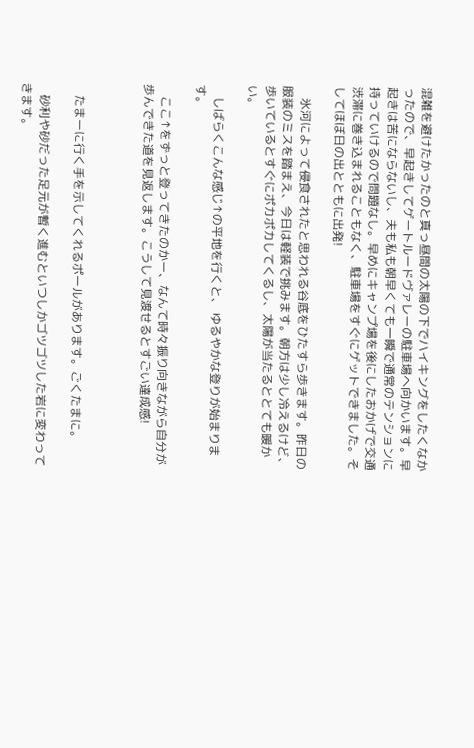混雑を避けたかったのと真っ昼間の太陽の下でハイキングをしたくなかったので、早起きしてゲートルードヴァレーの駐車場へ向かいます。早起きは苦にならないし、夫も私も朝早くても一瞬で通常のテンションに持っていけるので問題なし。早めにキャンプ場を後にしたおかげで交通渋滞に巻き込まれることもなく、駐車場をすぐにゲットできました。そしてほぼ日の出とともに出発!

    氷河によって侵食されたと思われる谷底をひたすら歩きます。昨日の服装のミスを踏まえ、今日は軽装で挑みます。朝方は少し冷えるけど、歩いているとすぐにポカポカしてくるし、太陽が当たるととても暖かい。

    しばらくこんな感じ↑の平地を行くと、 ゆるやかな登りが始まります。

    ここ↑をずっと登ってきたのかー、なんて時々振り向きながら自分が歩んできた道を見返します。こうして見渡せるとすごい達成感!



    たまーに行く手を示してくれるポールがあります。ごくたまに。

    砂利や砂だった足元が暫く進むといつしかゴツゴツした岩に変わってきます。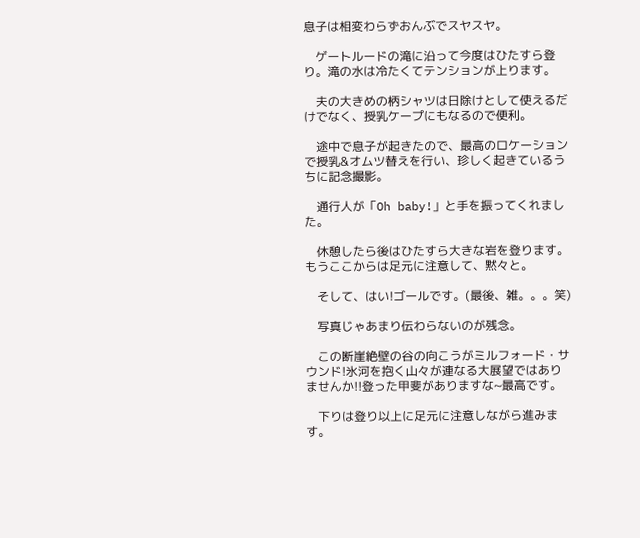息子は相変わらずおんぶでスヤスヤ。

    ゲートルードの滝に沿って今度はひたすら登り。滝の水は冷たくてテンションが上ります。

    夫の大きめの柄シャツは日除けとして使えるだけでなく、授乳ケープにもなるので便利。

    途中で息子が起きたので、最高のロケーションで授乳&オムツ替えを行い、珍しく起きているうちに記念撮影。

    通行人が「Oh baby!」と手を振ってくれました。

    休憩したら後はひたすら大きな岩を登ります。もうここからは足元に注意して、黙々と。

    そして、はい!ゴールです。(最後、雑。。。笑)

    写真じゃあまり伝わらないのが残念。

    この断崖絶壁の谷の向こうがミルフォード・サウンド!氷河を抱く山々が連なる大展望ではありませんか!!登った甲斐がありますな~最高です。

    下りは登り以上に足元に注意しながら進みます。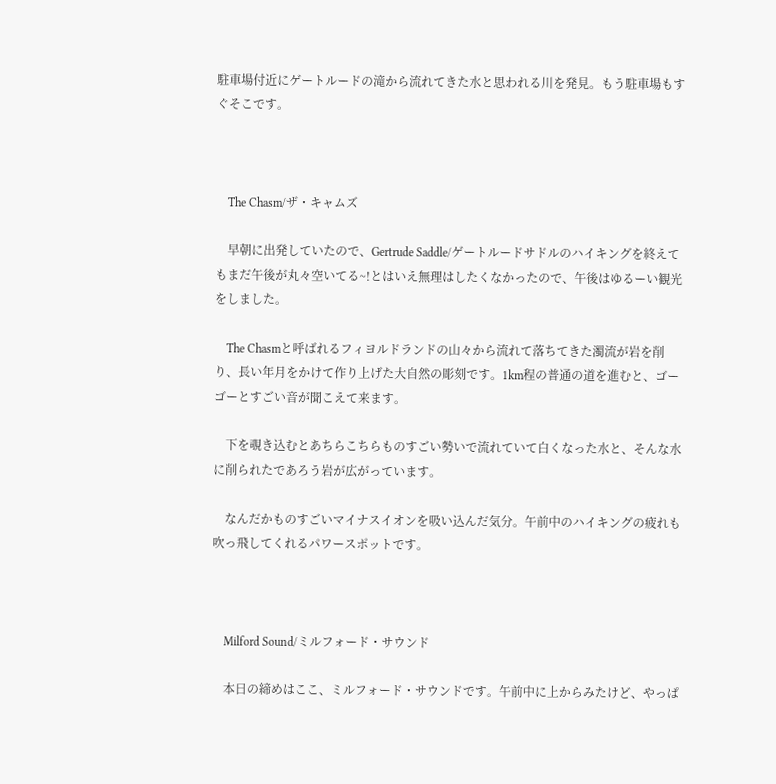駐車場付近にゲートルードの滝から流れてきた水と思われる川を発見。もう駐車場もすぐそこです。



    The Chasm/ザ・キャムズ

    早朝に出発していたので、Gertrude Saddle/ゲートルードサドルのハイキングを終えてもまだ午後が丸々空いてる~!とはいえ無理はしたくなかったので、午後はゆるーい観光をしました。

    The Chasmと呼ばれるフィヨルドランドの山々から流れて落ちてきた濁流が岩を削り、長い年月をかけて作り上げた大自然の彫刻です。1km程の普通の道を進むと、ゴーゴーとすごい音が聞こえて来ます。

    下を覗き込むとあちらこちらものすごい勢いで流れていて白くなった水と、そんな水に削られたであろう岩が広がっています。

    なんだかものすごいマイナスイオンを吸い込んだ気分。午前中のハイキングの疲れも吹っ飛してくれるパワースポットです。



    Milford Sound/ミルフォード・サウンド

    本日の締めはここ、ミルフォード・サウンドです。午前中に上からみたけど、やっぱ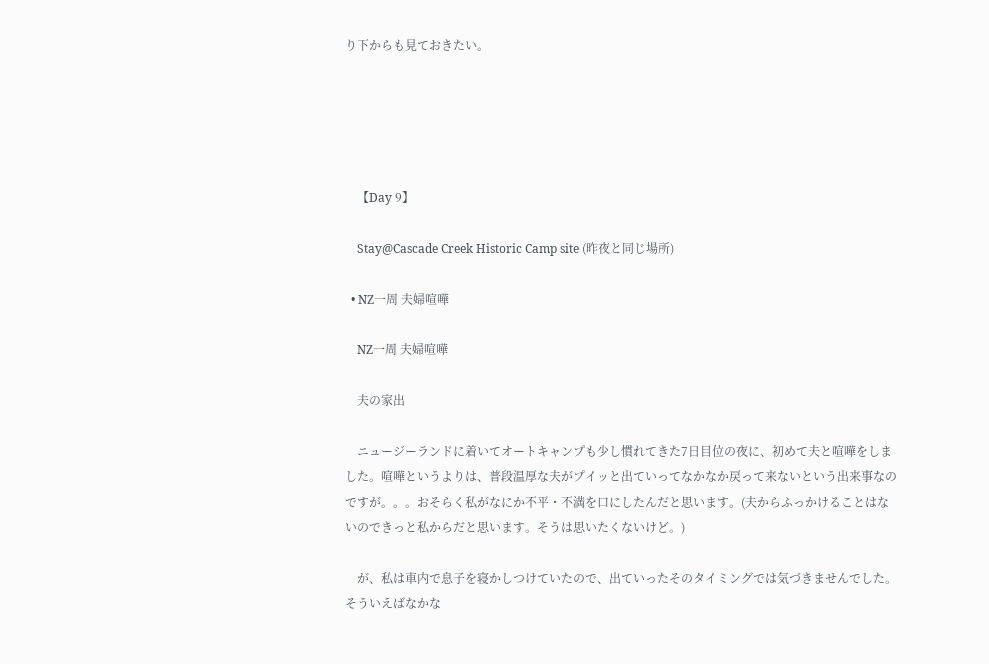り下からも見ておきたい。





    【Day 9】

    Stay@Cascade Creek Historic Camp site (昨夜と同じ場所)

  • NZ一周 夫婦喧嘩

    NZ一周 夫婦喧嘩

    夫の家出

    ニュージーランドに着いてオートキャンプも少し慣れてきた7日目位の夜に、初めて夫と喧嘩をしました。喧嘩というよりは、普段温厚な夫がプイッと出ていってなかなか戻って来ないという出来事なのですが。。。おそらく私がなにか不平・不満を口にしたんだと思います。(夫からふっかけることはないのできっと私からだと思います。そうは思いたくないけど。)

    が、私は車内で息子を寝かしつけていたので、出ていったそのタイミングでは気づきませんでした。そういえばなかな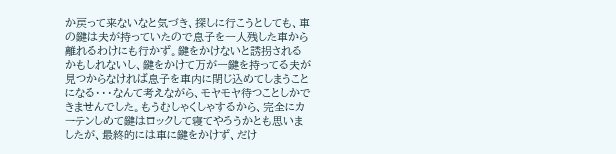か戻って来ないなと気づき、探しに行こうとしても、車の鍵は夫が持っていたので息子を一人残した車から離れるわけにも行かず。鍵をかけないと誘拐されるかもしれないし、鍵をかけて万が一鍵を持ってる夫が見つからなければ息子を車内に閉じ込めてしまうことになる・・・なんて考えながら、モヤモヤ待つことしかできませんでした。もうむしゃくしゃするから、完全にカーテンしめて鍵はロックして寝てやろうかとも思いましたが、最終的には車に鍵をかけず、だけ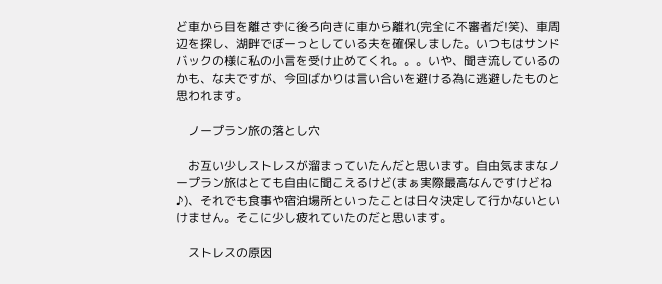ど車から目を離さずに後ろ向きに車から離れ(完全に不審者だ!笑)、車周辺を探し、湖畔でぼーっとしている夫を確保しました。いつもはサンドバックの様に私の小言を受け止めてくれ。。。いや、聞き流しているのかも、な夫ですが、今回ばかりは言い合いを避ける為に逃避したものと思われます。

    ノープラン旅の落とし穴

    お互い少しストレスが溜まっていたんだと思います。自由気ままなノープラン旅はとても自由に聞こえるけど(まぁ実際最高なんですけどね♪)、それでも食事や宿泊場所といったことは日々決定して行かないといけません。そこに少し疲れていたのだと思います。

    ストレスの原因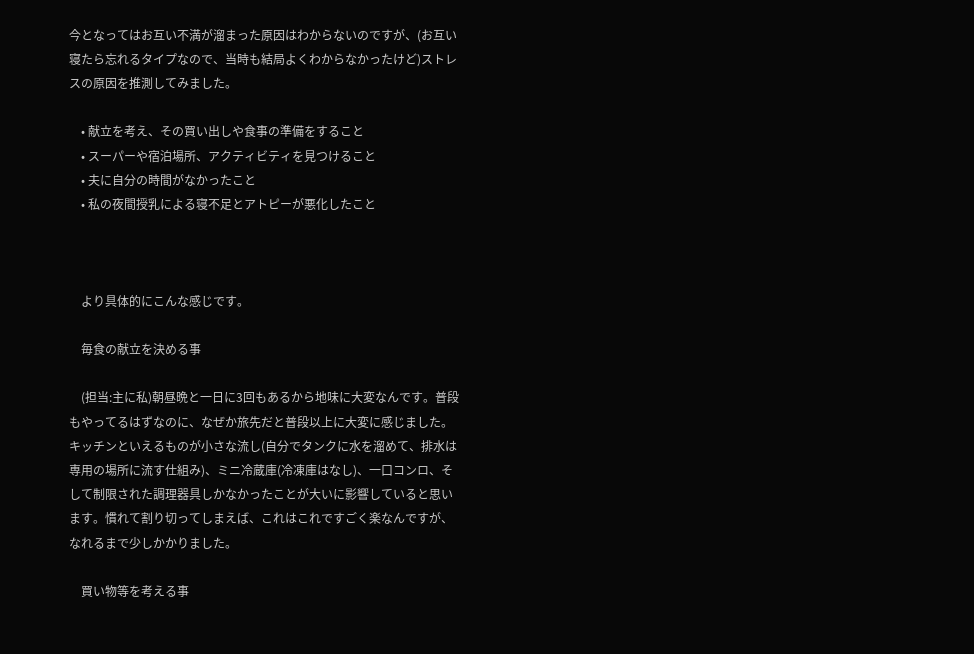今となってはお互い不満が溜まった原因はわからないのですが、(お互い寝たら忘れるタイプなので、当時も結局よくわからなかったけど)ストレスの原因を推測してみました。

    • 献立を考え、その買い出しや食事の準備をすること
    • スーパーや宿泊場所、アクティビティを見つけること
    • 夫に自分の時間がなかったこと
    • 私の夜間授乳による寝不足とアトピーが悪化したこと



    より具体的にこんな感じです。

    毎食の献立を決める事

    (担当:主に私)朝昼晩と一日に3回もあるから地味に大変なんです。普段もやってるはずなのに、なぜか旅先だと普段以上に大変に感じました。キッチンといえるものが小さな流し(自分でタンクに水を溜めて、排水は専用の場所に流す仕組み)、ミニ冷蔵庫(冷凍庫はなし)、一口コンロ、そして制限された調理器具しかなかったことが大いに影響していると思います。慣れて割り切ってしまえば、これはこれですごく楽なんですが、なれるまで少しかかりました。

    買い物等を考える事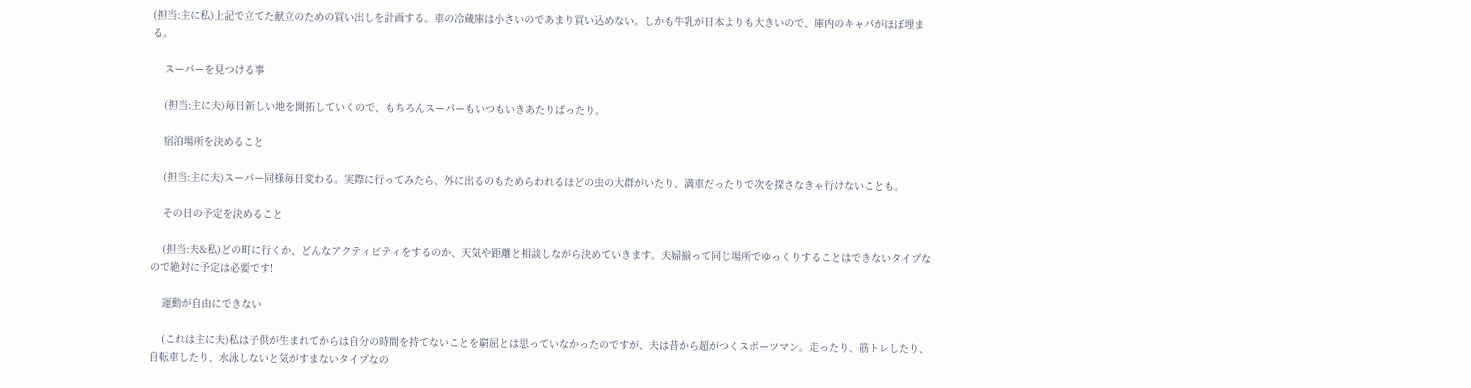(担当:主に私)上記で立てた献立のための買い出しを計画する。車の冷蔵庫は小さいのであまり買い込めない。しかも牛乳が日本よりも大きいので、庫内のキャパがほぼ埋まる。

    スーパーを見つける事

    (担当:主に夫)毎日新しい地を開拓していくので、もちろんスーパーもいつもいきあたりばったり。

    宿泊場所を決めること

    (担当:主に夫)スーパー同様毎日変わる。実際に行ってみたら、外に出るのもためらわれるほどの虫の大群がいたり、満車だったりで次を探さなきゃ行けないことも。

    その日の予定を決めること

    (担当:夫&私)どの町に行くか、どんなアクティビティをするのか、天気や距離と相談しながら決めていきます。夫婦揃って同じ場所でゆっくりすることはできないタイプなので絶対に予定は必要です!

    運動が自由にできない

    (これは主に夫)私は子供が生まれてからは自分の時間を持てないことを窮屈とは思っていなかったのですが、夫は昔から超がつくスポーツマン。走ったり、筋トレしたり、自転車したり、水泳しないと気がすまないタイプなの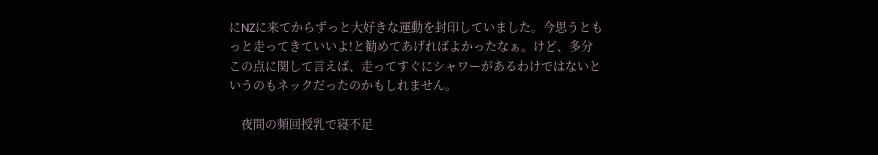にNZに来てからずっと大好きな運動を封印していました。今思うともっと走ってきていいよ!と勧めてあげればよかったなぁ。けど、多分この点に関して言えば、走ってすぐにシャワーがあるわけではないというのもネックだったのかもしれません。

    夜間の頻回授乳で寝不足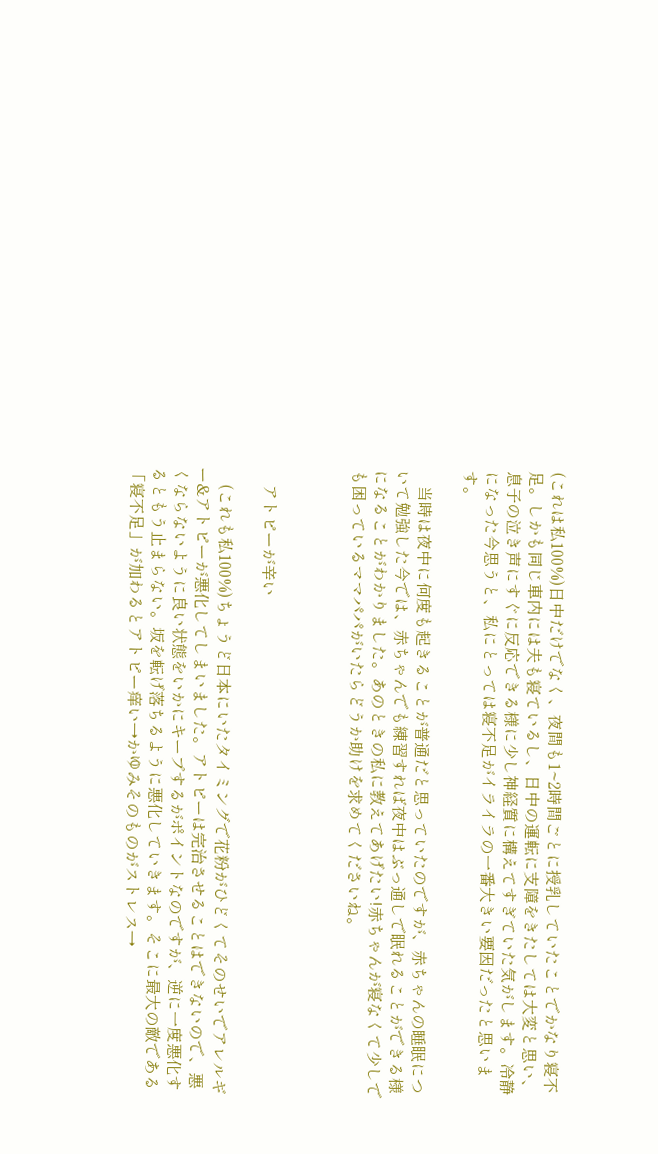(これは私100%)日中だけでなく、夜間も1~2時間ごとに授乳していたことでかなり寝不足。しかも同じ車内には夫も寝ているし、日中の運転に支障をきたしては大変と思い、息子の泣き声にすぐに反応できる様に少し神経質に構えてすぎていた気がします。冷静になった今思うと、私にとっては寝不足がイライラの一番大きい要因だったと思います。

    当時は夜中に何度も起きることが普通だと思っていたのですが、赤ちゃんの睡眠について勉強した今では、赤ちゃんでも練習すれば夜中はぶっ通しで眠れることができる様になることがわかりました。あのときの私に教えてあげたい!赤ちゃんが寝なくて少しでも困っているママパパがいたらどうか助けを求めてくださいね。



    アトピーが辛い

    (これも私100%)ちょうど日本にいたタイミングで花粉がひどくてそのせいでアレルギー&アトピーが悪化してしまいました。アトピーは完治させることはできないので、悪くならないように良い状態をいかにキープするがポイントなのですが、逆に一度悪化するともう止まらない。坂を転げ落ちるように悪化していきます。そこに最大の敵である「寝不足」が加わるとアトピー痒い→かゆみそのものがストレス→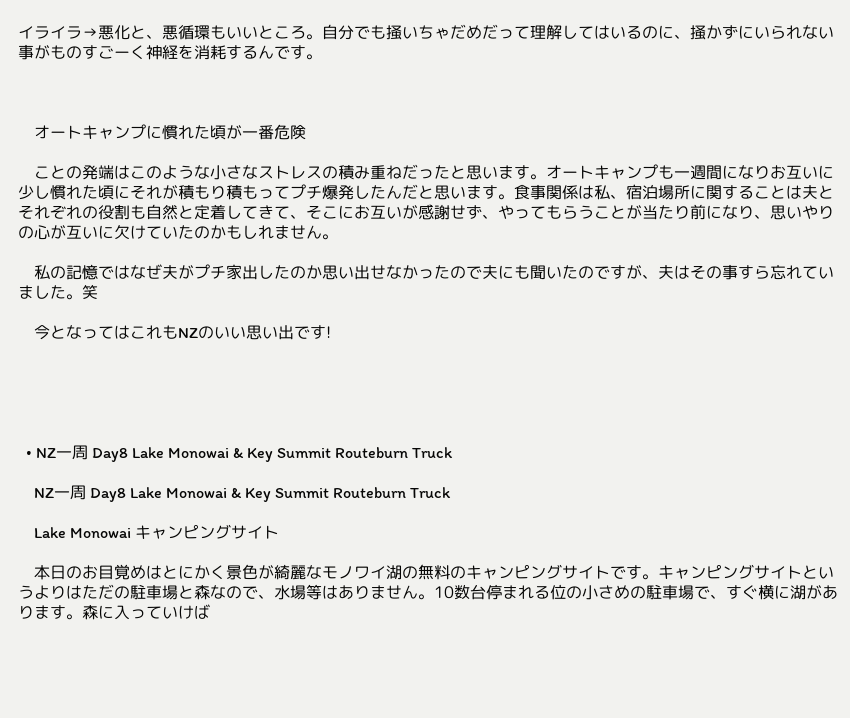イライラ→悪化と、悪循環もいいところ。自分でも掻いちゃだめだって理解してはいるのに、掻かずにいられない事がものすごーく神経を消耗するんです。



    オートキャンプに慣れた頃が一番危険

    ことの発端はこのような小さなストレスの積み重ねだったと思います。オートキャンプも一週間になりお互いに少し慣れた頃にそれが積もり積もってプチ爆発したんだと思います。食事関係は私、宿泊場所に関することは夫とそれぞれの役割も自然と定着してきて、そこにお互いが感謝せず、やってもらうことが当たり前になり、思いやりの心が互いに欠けていたのかもしれません。

    私の記憶ではなぜ夫がプチ家出したのか思い出せなかったので夫にも聞いたのですが、夫はその事すら忘れていました。笑

    今となってはこれもNZのいい思い出です!





  • NZ一周 Day8 Lake Monowai & Key Summit Routeburn Truck

    NZ一周 Day8 Lake Monowai & Key Summit Routeburn Truck

    Lake Monowai キャンピングサイト

    本日のお目覚めはとにかく景色が綺麗なモノワイ湖の無料のキャンピングサイトです。キャンピングサイトというよりはただの駐車場と森なので、水場等はありません。10数台停まれる位の小さめの駐車場で、すぐ横に湖があります。森に入っていけば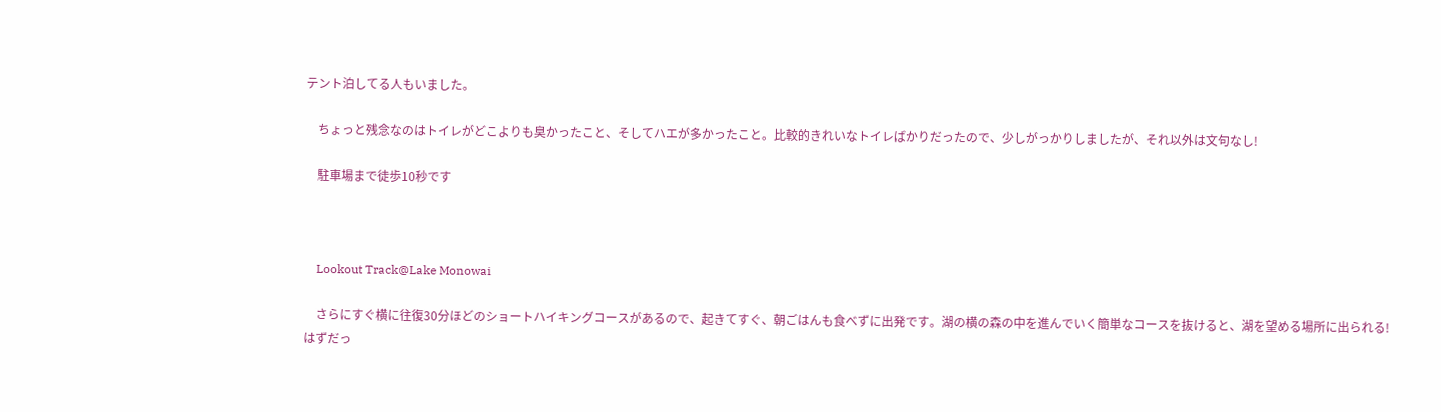テント泊してる人もいました。

    ちょっと残念なのはトイレがどこよりも臭かったこと、そしてハエが多かったこと。比較的きれいなトイレばかりだったので、少しがっかりしましたが、それ以外は文句なし!

    駐車場まで徒歩10秒です



    Lookout Track@Lake Monowai

    さらにすぐ横に往復30分ほどのショートハイキングコースがあるので、起きてすぐ、朝ごはんも食べずに出発です。湖の横の森の中を進んでいく簡単なコースを抜けると、湖を望める場所に出られる!はずだっ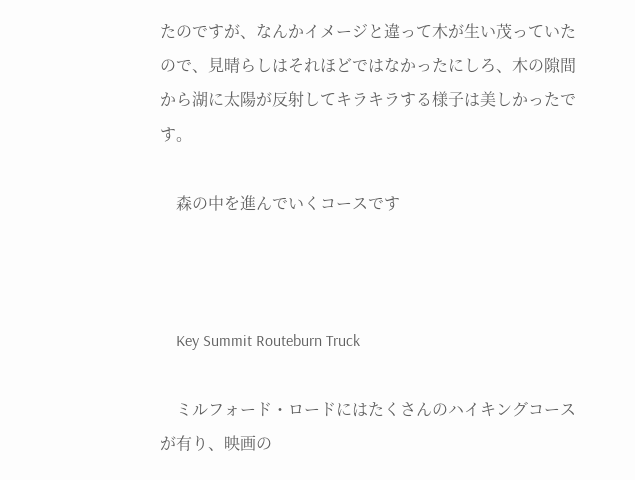たのですが、なんかイメージと違って木が生い茂っていたので、見晴らしはそれほどではなかったにしろ、木の隙間から湖に太陽が反射してキラキラする様子は美しかったです。

    森の中を進んでいくコースです



    Key Summit Routeburn Truck

    ミルフォード・ロードにはたくさんのハイキングコースが有り、映画の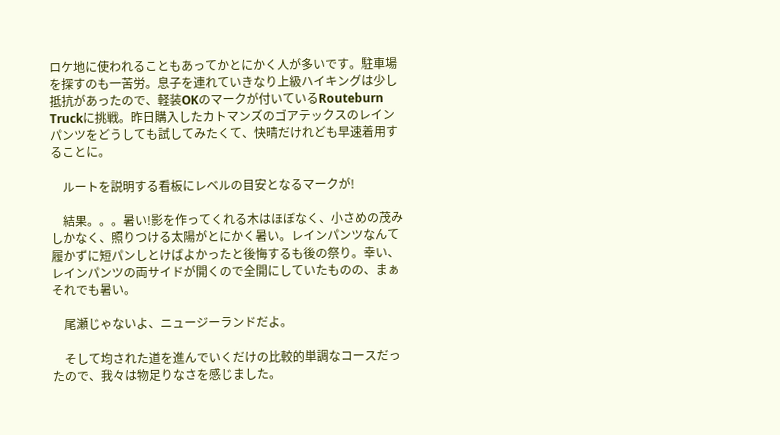ロケ地に使われることもあってかとにかく人が多いです。駐車場を探すのも一苦労。息子を連れていきなり上級ハイキングは少し抵抗があったので、軽装OKのマークが付いているRouteburn Truckに挑戦。昨日購入したカトマンズのゴアテックスのレインパンツをどうしても試してみたくて、快晴だけれども早速着用することに。

    ルートを説明する看板にレベルの目安となるマークが!

    結果。。。暑い!影を作ってくれる木はほぼなく、小さめの茂みしかなく、照りつける太陽がとにかく暑い。レインパンツなんて履かずに短パンしとけばよかったと後悔するも後の祭り。幸い、レインパンツの両サイドが開くので全開にしていたものの、まぁそれでも暑い。

    尾瀬じゃないよ、ニュージーランドだよ。

    そして均された道を進んでいくだけの比較的単調なコースだったので、我々は物足りなさを感じました。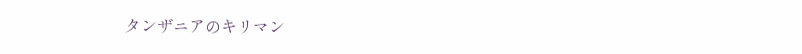タンザニアのキリマン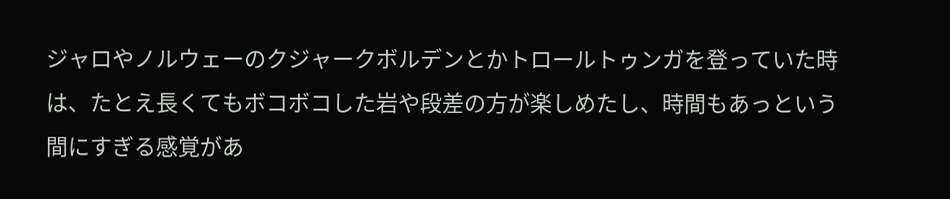ジャロやノルウェーのクジャークボルデンとかトロールトゥンガを登っていた時は、たとえ長くてもボコボコした岩や段差の方が楽しめたし、時間もあっという間にすぎる感覚があ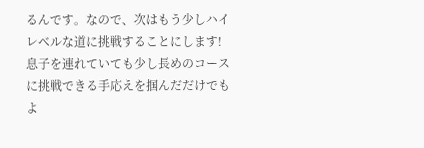るんです。なので、次はもう少しハイレベルな道に挑戦することにします!息子を連れていても少し長めのコースに挑戦できる手応えを掴んだだけでもよ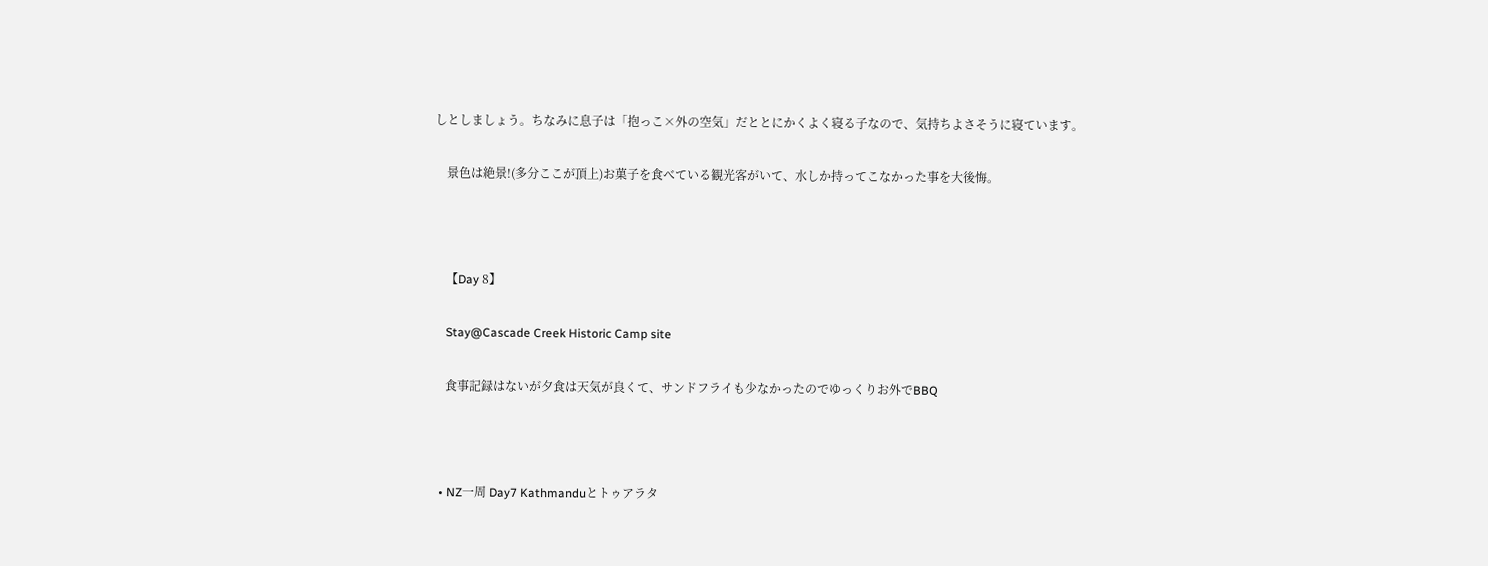しとしましょう。ちなみに息子は「抱っこ×外の空気」だととにかくよく寝る子なので、気持ちよさそうに寝ています。

    景色は絶景!(多分ここが頂上)お菓子を食べている観光客がいて、水しか持ってこなかった事を大後悔。



    【Day 8】

    Stay@Cascade Creek Historic Camp site

    食事記録はないが夕食は天気が良くて、サンドフライも少なかったのでゆっくりお外でBBQ



  • NZ一周 Day7 Kathmanduとトゥアラタ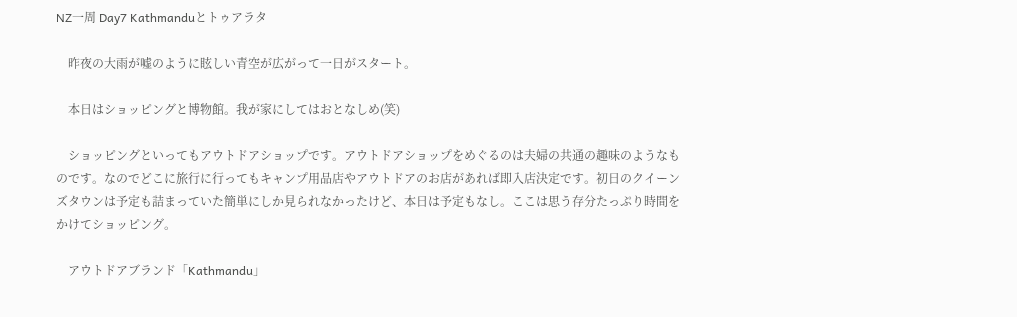NZ一周 Day7 Kathmanduとトゥアラタ

    昨夜の大雨が嘘のように眩しい青空が広がって一日がスタート。

    本日はショッピングと博物館。我が家にしてはおとなしめ(笑)

    ショッピングといってもアウトドアショップです。アウトドアショップをめぐるのは夫婦の共通の趣味のようなものです。なのでどこに旅行に行ってもキャンプ用品店やアウトドアのお店があれば即入店決定です。初日のクイーンズタウンは予定も詰まっていた簡単にしか見られなかったけど、本日は予定もなし。ここは思う存分たっぷり時間をかけてショッピング。

    アウトドアブランド「Kathmandu」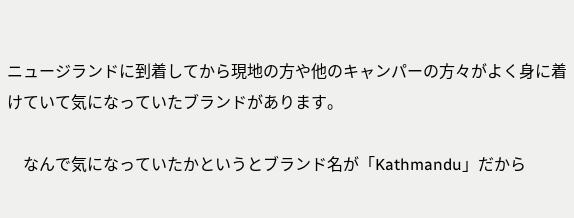ニュージランドに到着してから現地の方や他のキャンパーの方々がよく身に着けていて気になっていたブランドがあります。

    なんで気になっていたかというとブランド名が「Kathmandu」だから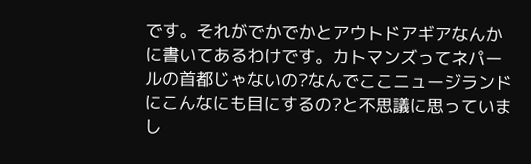です。それがでかでかとアウトドアギアなんかに書いてあるわけです。カトマンズってネパールの首都じゃないの?なんでここニュージランドにこんなにも目にするの?と不思議に思っていまし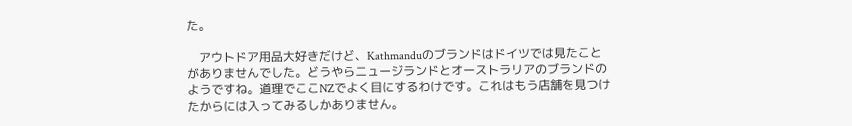た。

    アウトドア用品大好きだけど、Kathmanduのブランドはドイツでは見たことがありませんでした。どうやらニュージランドとオーストラリアのブランドのようですね。道理でここNZでよく目にするわけです。これはもう店舗を見つけたからには入ってみるしかありません。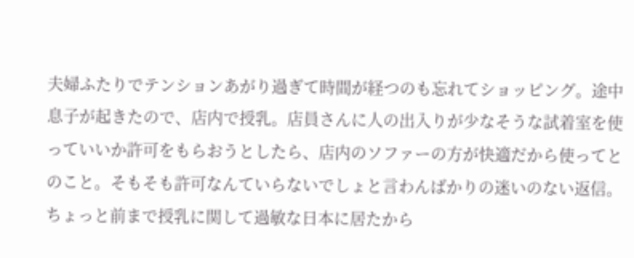夫婦ふたりでテンションあがり過ぎて時間が経つのも忘れてショッピング。途中息子が起きたので、店内で授乳。店員さんに人の出入りが少なそうな試着室を使っていいか許可をもらおうとしたら、店内のソファーの方が快適だから使ってとのこと。そもそも許可なんていらないでしょと言わんばかりの迷いのない返信。ちょっと前まで授乳に関して過敏な日本に居たから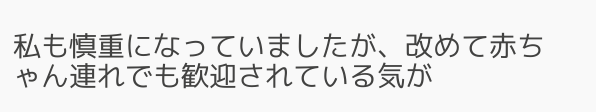私も慎重になっていましたが、改めて赤ちゃん連れでも歓迎されている気が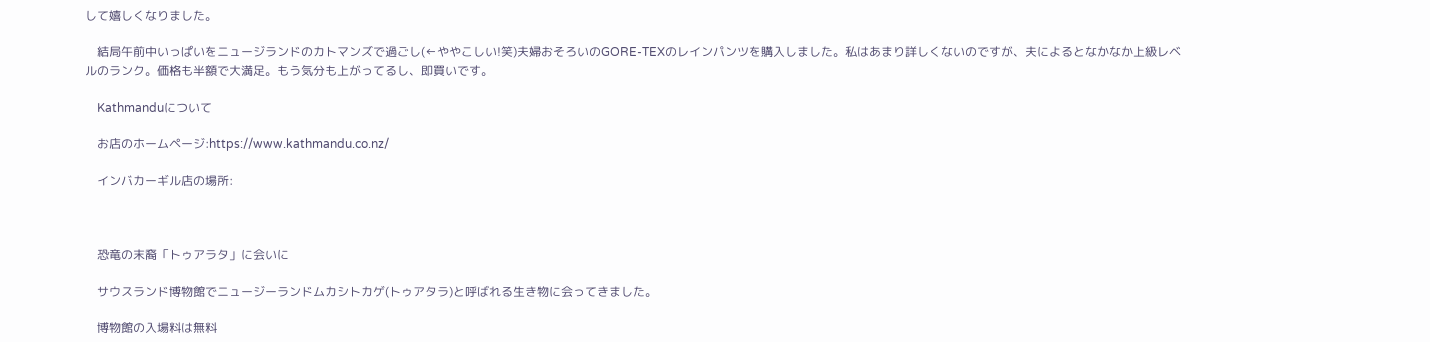して嬉しくなりました。

    結局午前中いっぱいをニュージランドのカトマンズで過ごし(←ややこしい!笑)夫婦おそろいのGORE-TEXのレインパンツを購入しました。私はあまり詳しくないのですが、夫によるとなかなか上級レベルのランク。価格も半額で大満足。もう気分も上がってるし、即買いです。

    Kathmanduについて

    お店のホームページ:https://www.kathmandu.co.nz/

    インバカーギル店の場所:



    恐竜の末裔「トゥアラタ」に会いに

    サウスランド博物館でニュージーランドムカシトカゲ(トゥアタラ)と呼ばれる生き物に会ってきました。

    博物館の入場料は無料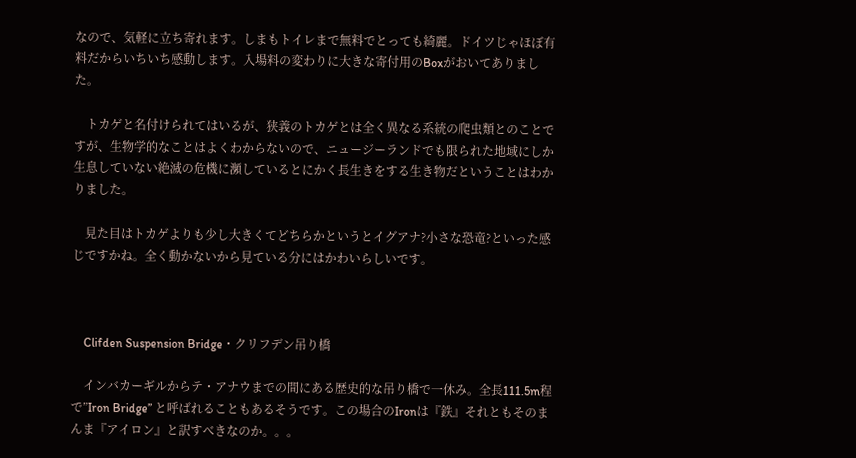なので、気軽に立ち寄れます。しまもトイレまで無料でとっても綺麗。ドイツじゃほぼ有料だからいちいち感動します。入場料の変わりに大きな寄付用のBoxがおいてありました。

    トカゲと名付けられてはいるが、狭義のトカゲとは全く異なる系統の爬虫類とのことですが、生物学的なことはよくわからないので、ニュージーランドでも限られた地域にしか生息していない絶滅の危機に瀕しているとにかく長生きをする生き物だということはわかりました。

    見た目はトカゲよりも少し大きくてどちらかというとイグアナ?小さな恐竜?といった感じですかね。全く動かないから見ている分にはかわいらしいです。



    Clifden Suspension Bridge・クリフデン吊り橋

    インバカーギルからテ・アナウまでの間にある歴史的な吊り橋で一休み。全長111.5m程で”Iron Bridge” と呼ばれることもあるそうです。この場合のIronは『鉄』それともそのまんま『アイロン』と訳すべきなのか。。。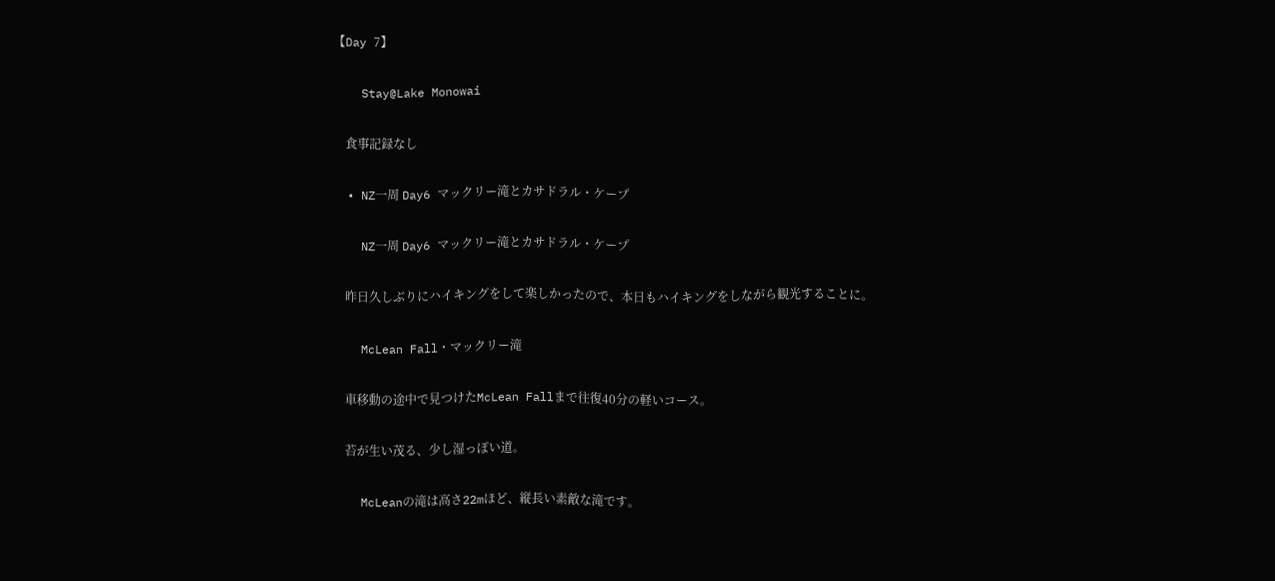【Day 7】

    Stay@Lake Monowai

    食事記録なし

  • NZ一周 Day6 マックリー滝とカサドラル・ケープ

    NZ一周 Day6 マックリー滝とカサドラル・ケープ

    昨日久しぶりにハイキングをして楽しかったので、本日もハイキングをしながら観光することに。

    McLean Fall・マックリー滝

    車移動の途中で見つけたMcLean Fallまで往復40分の軽いコース。

    苔が生い茂る、少し湿っぽい道。

    McLeanの滝は高さ22mほど、縦長い素敵な滝です。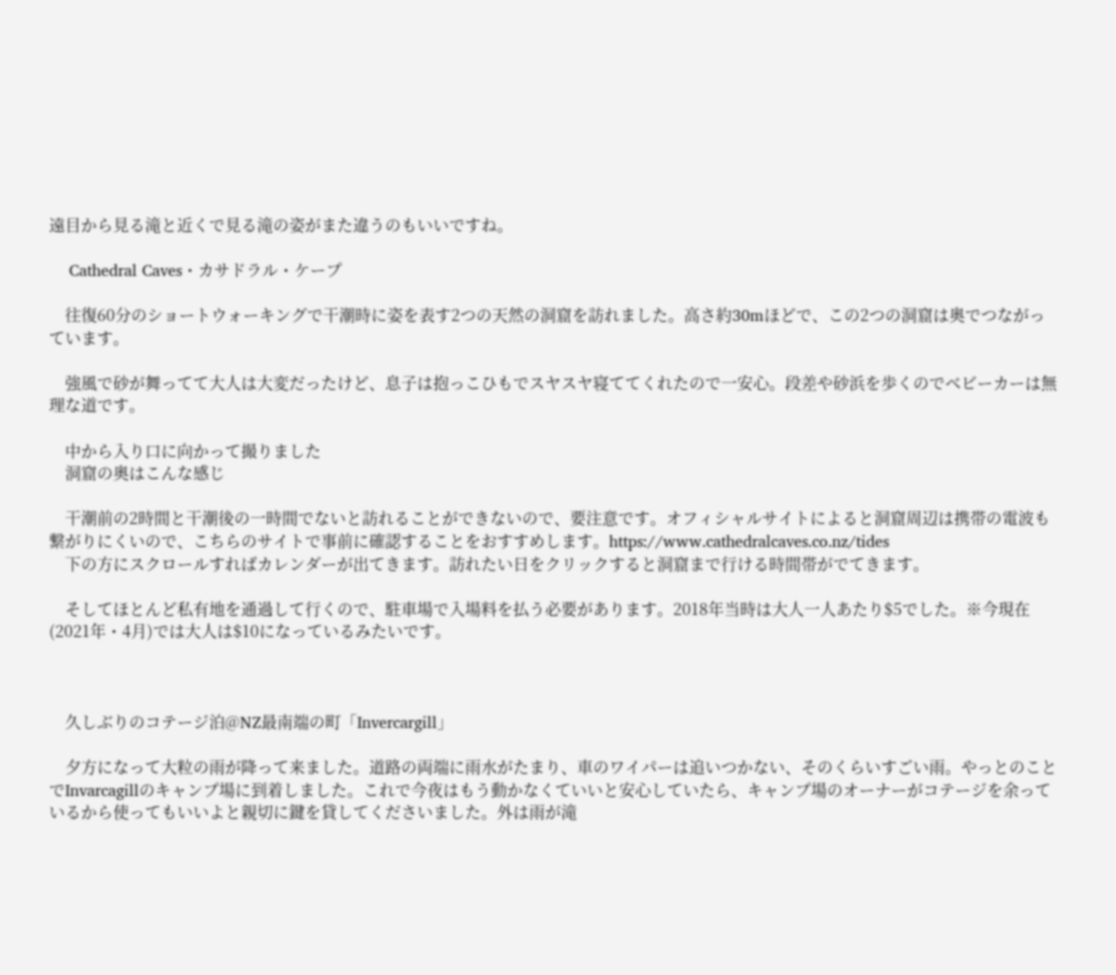遠目から見る滝と近くで見る滝の姿がまた違うのもいいですね。

    Cathedral Caves・カサドラル・ケープ

    往復60分のショートウォーキングで干潮時に姿を表す2つの天然の洞窟を訪れました。高さ約30mほどで、この2つの洞窟は奥でつながっています。

    強風で砂が舞ってて大人は大変だったけど、息子は抱っこひもでスヤスヤ寝ててくれたので一安心。段差や砂浜を歩くのでベビーカーは無理な道です。

    中から入り口に向かって撮りました
    洞窟の奥はこんな感じ

    干潮前の2時間と干潮後の一時間でないと訪れることができないので、要注意です。オフィシャルサイトによると洞窟周辺は携帯の電波も繋がりにくいので、こちらのサイトで事前に確認することをおすすめします。https://www.cathedralcaves.co.nz/tides
    下の方にスクロールすればカレンダーが出てきます。訪れたい日をクリックすると洞窟まで行ける時間帯がでてきます。

    そしてほとんど私有地を通過して行くので、駐車場で入場料を払う必要があります。2018年当時は大人一人あたり$5でした。※今現在(2021年・4月)では大人は$10になっているみたいです。



    久しぶりのコテージ泊@NZ最南端の町「Invercargill」

    夕方になって大粒の雨が降って来ました。道路の両端に雨水がたまり、車のワイパーは追いつかない、そのくらいすごい雨。やっとのことでInvarcagillのキャンプ場に到着しました。これで今夜はもう動かなくていいと安心していたら、キャンプ場のオーナーがコテージを余っているから使ってもいいよと親切に鍵を貸してくださいました。外は雨が滝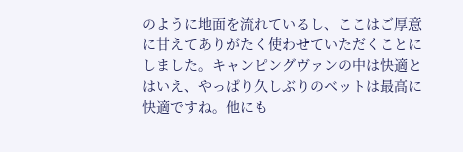のように地面を流れているし、ここはご厚意に甘えてありがたく使わせていただくことにしました。キャンピングヴァンの中は快適とはいえ、やっぱり久しぶりのベットは最高に快適ですね。他にも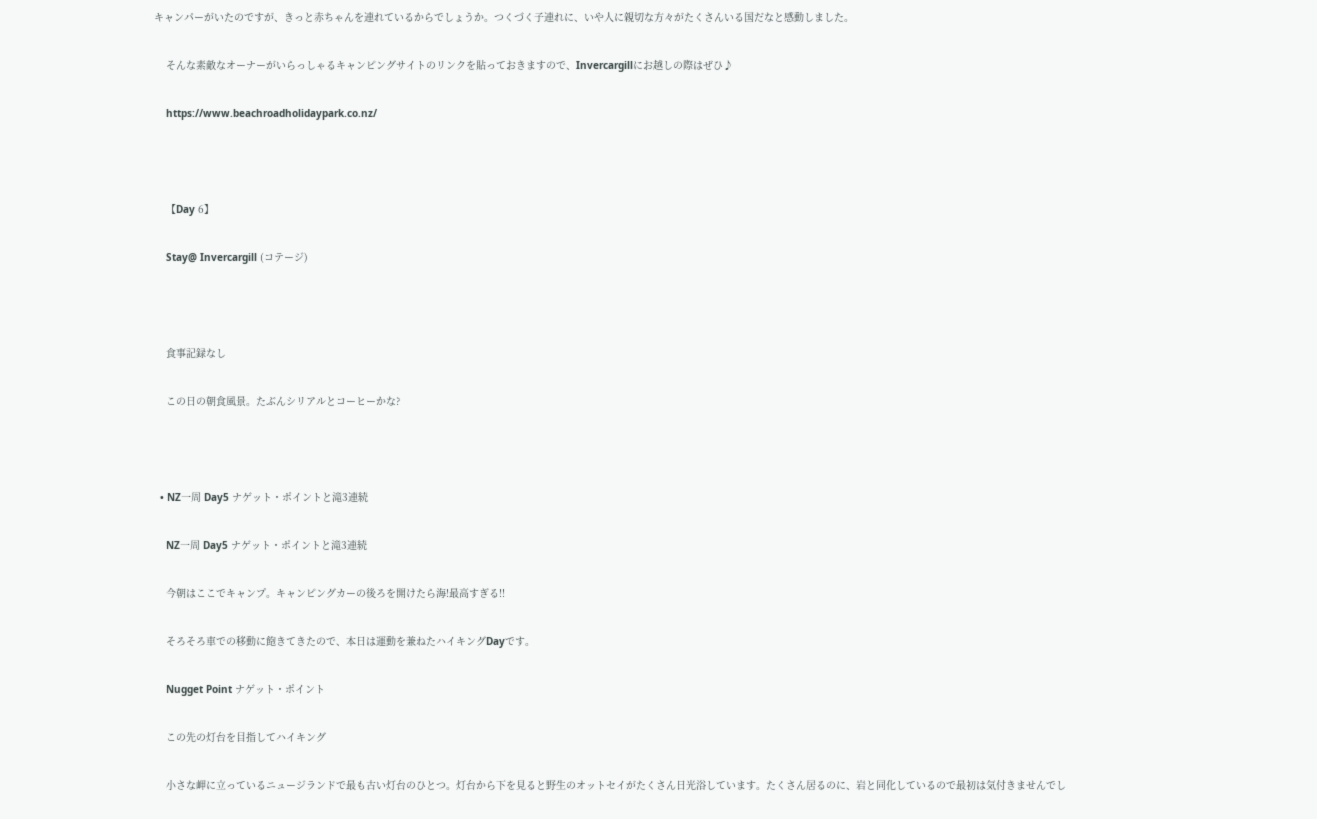キャンパーがいたのですが、きっと赤ちゃんを連れているからでしょうか。つくづく子連れに、いや人に親切な方々がたくさんいる国だなと感動しました。

    そんな素敵なオーナーがいらっしゃるキャンピングサイトのリンクを貼っておきますので、Invercargillにお越しの際はぜひ♪

    https://www.beachroadholidaypark.co.nz/



    【Day 6】

    Stay@ Invercargill (コテージ)



    食事記録なし

    この日の朝食風景。たぶんシリアルとコーヒーかな?



  • NZ一周 Day5 ナゲット・ポイントと滝3連続

    NZ一周 Day5 ナゲット・ポイントと滝3連続

    今朝はここでキャンプ。キャンピングカーの後ろを開けたら海!最高すぎる!!

    そろそろ車での移動に飽きてきたので、本日は運動を兼ねたハイキングDayです。

    Nugget Point ナゲット・ポイント

    この先の灯台を目指してハイキング

    小さな岬に立っているニュージランドで最も古い灯台のひとつ。灯台から下を見ると野生のオットセイがたくさん日光浴しています。たくさん居るのに、岩と同化しているので最初は気付きませんでし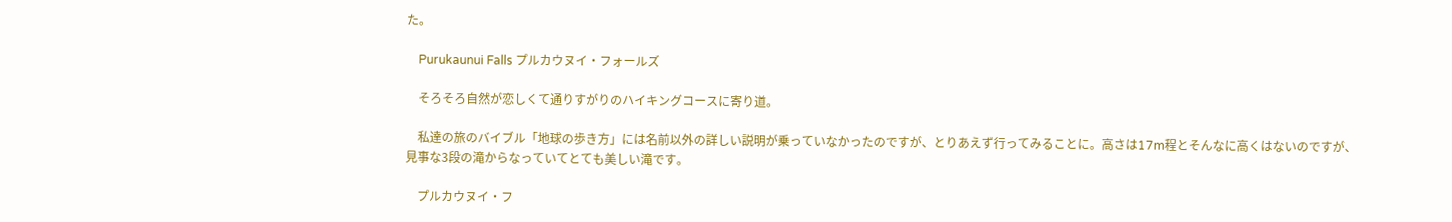た。

    Purukaunui Falls プルカウヌイ・フォールズ

    そろそろ自然が恋しくて通りすがりのハイキングコースに寄り道。

    私達の旅のバイブル「地球の歩き方」には名前以外の詳しい説明が乗っていなかったのですが、とりあえず行ってみることに。高さは17m程とそんなに高くはないのですが、見事な3段の滝からなっていてとても美しい滝です。

    プルカウヌイ・フ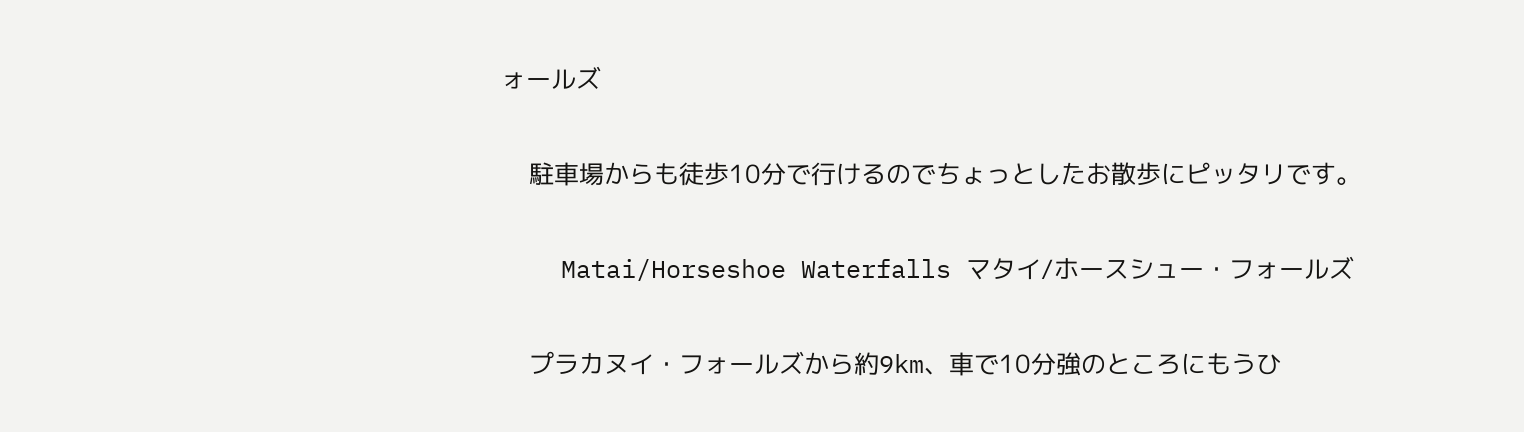ォールズ

    駐車場からも徒歩10分で行けるのでちょっとしたお散歩にピッタリです。

    Matai/Horseshoe Waterfalls マタイ/ホースシュー・フォールズ

    プラカヌイ・フォールズから約9km、車で10分強のところにもうひ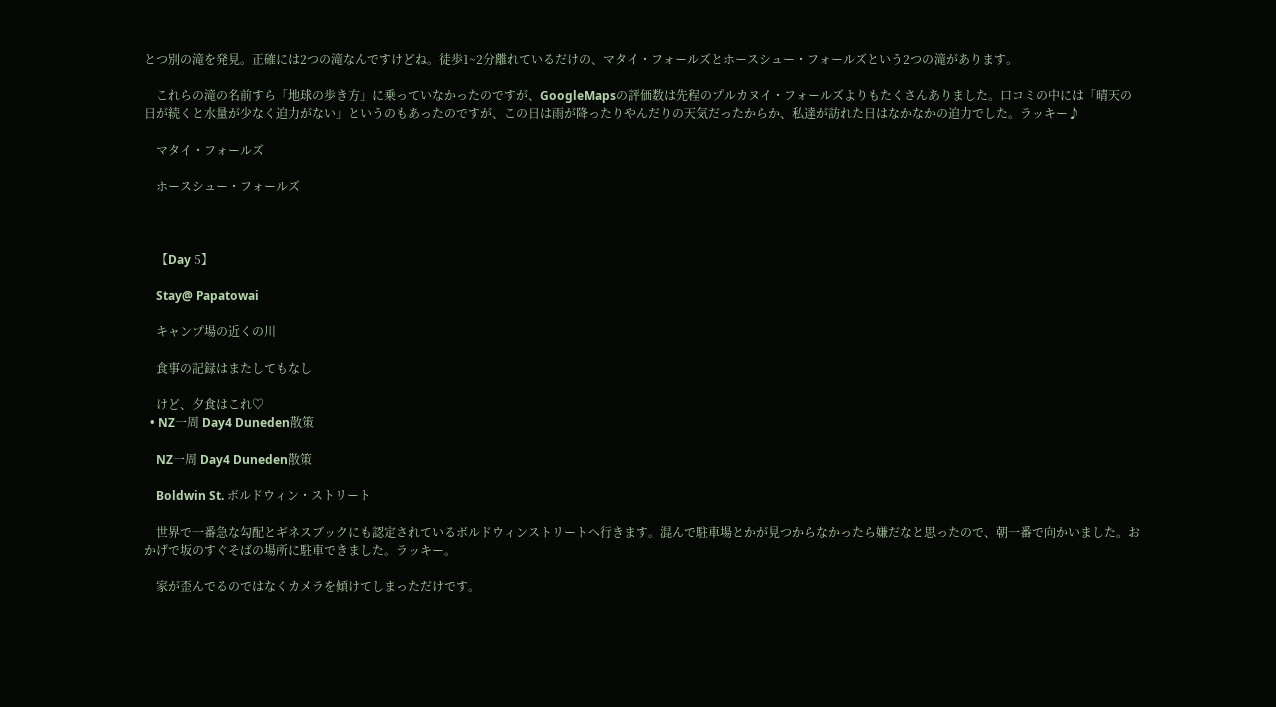とつ別の滝を発見。正確には2つの滝なんですけどね。徒歩1~2分離れているだけの、マタイ・フォールズとホースシュー・フォールズという2つの滝があります。

    これらの滝の名前すら「地球の歩き方」に乗っていなかったのですが、GoogleMapsの評価数は先程のプルカヌイ・フォールズよりもたくさんありました。口コミの中には「晴天の日が続くと水量が少なく迫力がない」というのもあったのですが、この日は雨が降ったりやんだりの天気だったからか、私達が訪れた日はなかなかの迫力でした。ラッキー♪

    マタイ・フォールズ

    ホースシュー・フォールズ



    【Day 5】

    Stay@ Papatowai

    キャンプ場の近くの川

    食事の記録はまたしてもなし

    けど、夕食はこれ♡
  • NZ一周 Day4 Duneden散策

    NZ一周 Day4 Duneden散策

    Boldwin St. ボルドウィン・ストリート

    世界で一番急な勾配とギネスブックにも認定されているボルドウィンストリートへ行きます。混んで駐車場とかが見つからなかったら嫌だなと思ったので、朝一番で向かいました。おかげで坂のすぐそばの場所に駐車できました。ラッキー。

    家が歪んでるのではなくカメラを傾けてしまっただけです。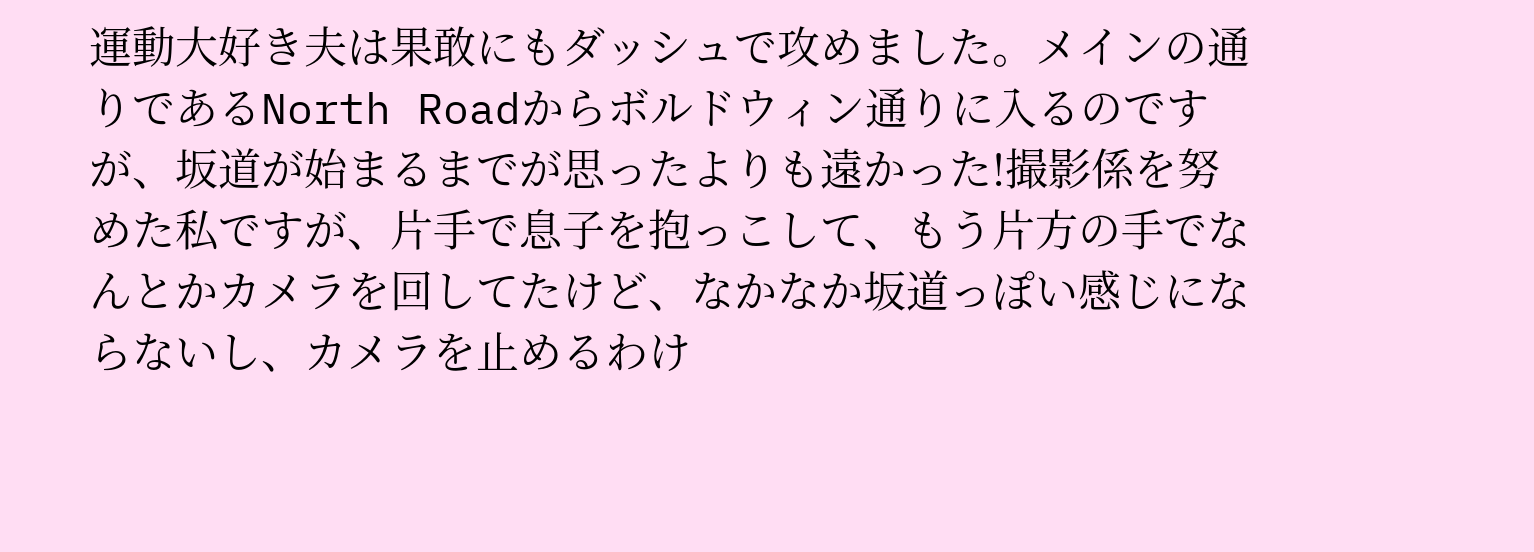運動大好き夫は果敢にもダッシュで攻めました。メインの通りであるNorth Roadからボルドウィン通りに入るのですが、坂道が始まるまでが思ったよりも遠かった!撮影係を努めた私ですが、片手で息子を抱っこして、もう片方の手でなんとかカメラを回してたけど、なかなか坂道っぽい感じにならないし、カメラを止めるわけ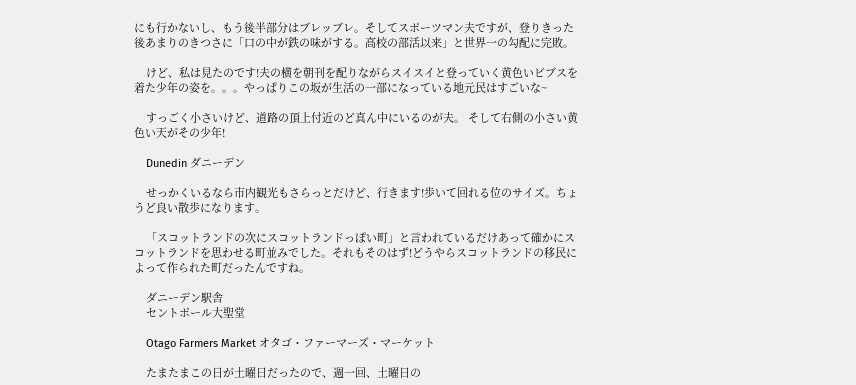にも行かないし、もう後半部分はブレッブレ。そしてスポーツマン夫ですが、登りきった後あまりのきつさに「口の中が鉄の味がする。高校の部活以来」と世界一の勾配に完敗。

    けど、私は見たのです!夫の横を朝刊を配りながらスイスイと登っていく黄色いビブスを着た少年の姿を。。。やっぱりこの坂が生活の一部になっている地元民はすごいな~

    すっごく小さいけど、道路の頂上付近のど真ん中にいるのが夫。 そして右側の小さい黄色い天がその少年!

    Dunedin ダニーデン

    せっかくいるなら市内観光もさらっとだけど、行きます!歩いて回れる位のサイズ。ちょうど良い散歩になります。

    「スコットランドの次にスコットランドっぽい町」と言われているだけあって確かにスコットランドを思わせる町並みでした。それもそのはず!どうやらスコットランドの移民によって作られた町だったんですね。

    ダニーデン駅舎
    セントポール大聖堂

    Otago Farmers Market オタゴ・ファーマーズ・マーケット

    たまたまこの日が土曜日だったので、週一回、土曜日の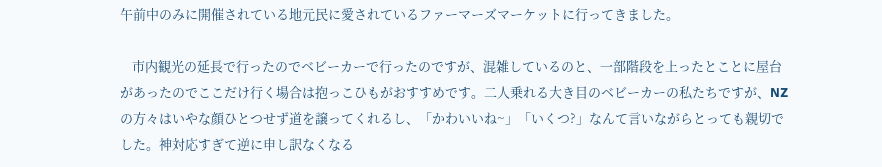午前中のみに開催されている地元民に愛されているファーマーズマーケットに行ってきました。

    市内観光の延長で行ったのでベビーカーで行ったのですが、混雑しているのと、一部階段を上ったとことに屋台があったのでここだけ行く場合は抱っこひもがおすすめです。二人乗れる大き目のベビーカーの私たちですが、NZの方々はいやな顔ひとつせず道を譲ってくれるし、「かわいいね~」「いくつ?」なんて言いながらとっても親切でした。神対応すぎて逆に申し訳なくなる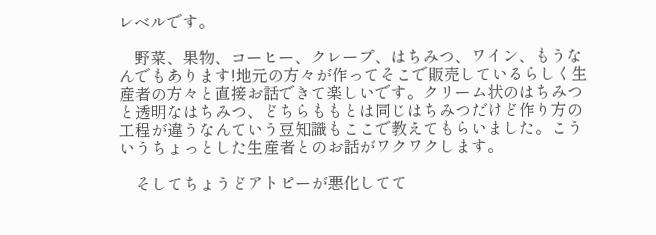レベルです。

    野菜、果物、コーヒー、クレープ、はちみつ、ワイン、もうなんでもあります!地元の方々が作ってそこで販売しているらしく生産者の方々と直接お話できて楽しいです。クリーム状のはちみつと透明なはちみつ、どちらももとは同じはちみつだけど作り方の工程が違うなんていう豆知識もここで教えてもらいました。こういうちょっとした生産者とのお話がワクワクします。

    そしてちょうどアトピーが悪化してて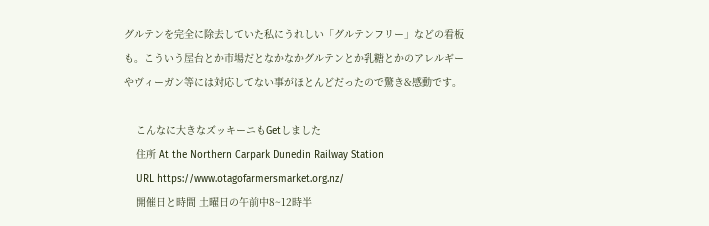グルテンを完全に除去していた私にうれしい「グルテンフリー」などの看板も。こういう屋台とか市場だとなかなかグルテンとか乳糖とかのアレルギーやヴィーガン等には対応してない事がほとんどだったので驚き&感動です。

    こんなに大きなズッキーニもGetしました
    住所 At the Northern Carpark Dunedin Railway Station
    URL https://www.otagofarmersmarket.org.nz/
    開催日と時間 土曜日の午前中8~12時半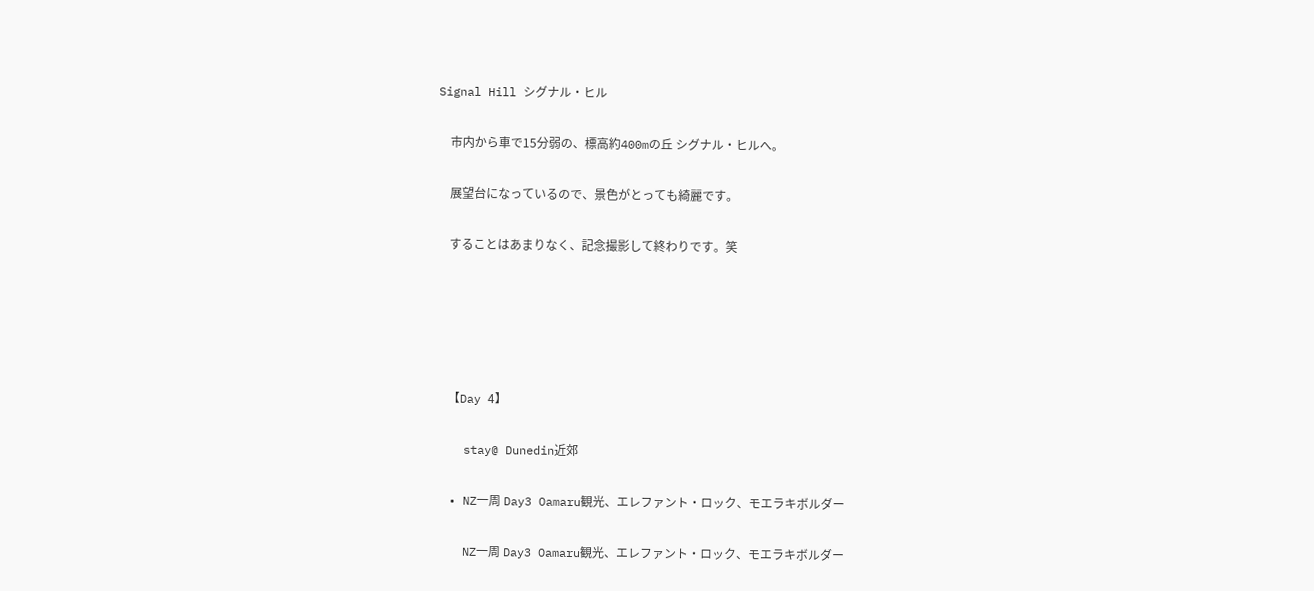Signal Hill シグナル・ヒル

    市内から車で15分弱の、標高約400mの丘 シグナル・ヒルへ。

    展望台になっているので、景色がとっても綺麗です。

    することはあまりなく、記念撮影して終わりです。笑





    【Day 4】

    stay@ Dunedin近郊

  • NZ一周 Day3 Oamaru観光、エレファント・ロック、モエラキボルダー

    NZ一周 Day3 Oamaru観光、エレファント・ロック、モエラキボルダー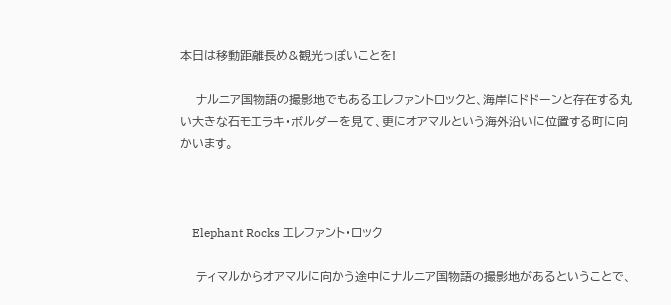本日は移動距離長め&観光っぽいことを!

    ナルニア国物語の撮影地でもあるエレファントロックと、海岸にドドーンと存在する丸い大きな石モエラキ・ボルダーを見て、更にオアマルという海外沿いに位置する町に向かいます。



    Elephant Rocks エレファント・ロック

    ティマルからオアマルに向かう途中にナルニア国物語の撮影地があるということで、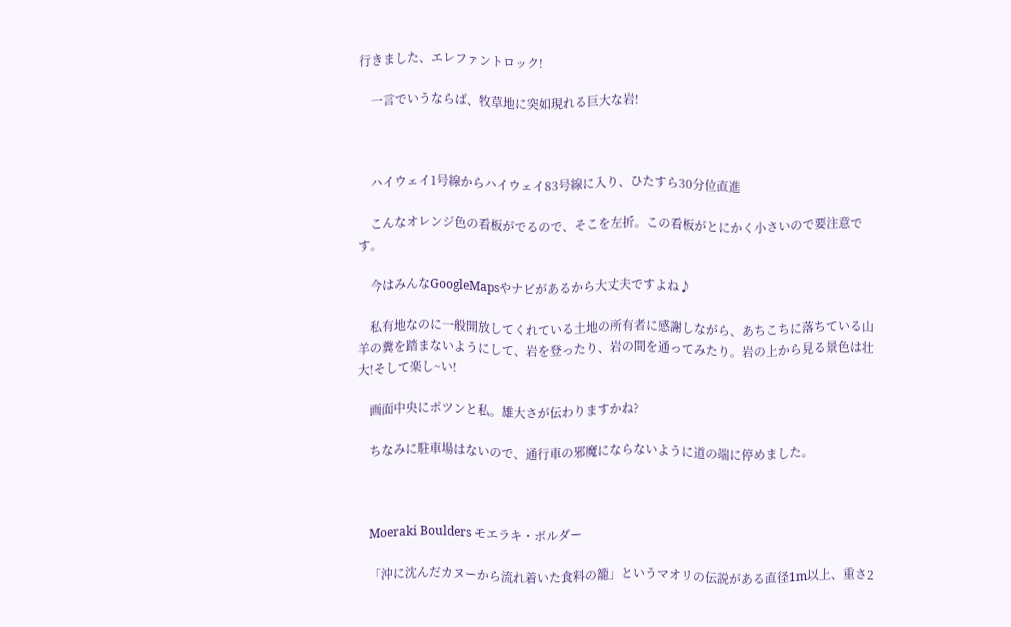行きました、エレファントロック!

    一言でいうならば、牧草地に突如現れる巨大な岩!



    ハイウェイ1号線からハイウェイ83号線に入り、ひたすら30分位直進

    こんなオレンジ色の看板がでるので、そこを左折。この看板がとにかく小さいので要注意です。

    今はみんなGoogleMapsやナビがあるから大丈夫ですよね♪

    私有地なのに一般開放してくれている土地の所有者に感謝しながら、あちこちに落ちている山羊の糞を踏まないようにして、岩を登ったり、岩の間を通ってみたり。岩の上から見る景色は壮大!そして楽し~い!

    画面中央にポツンと私。雄大さが伝わりますかね?

    ちなみに駐車場はないので、通行車の邪魔にならないように道の端に停めました。



    Moeraki Boulders モエラキ・ボルダー

    「沖に沈んだカヌーから流れ着いた食料の籠」というマオリの伝説がある直径1m以上、重さ2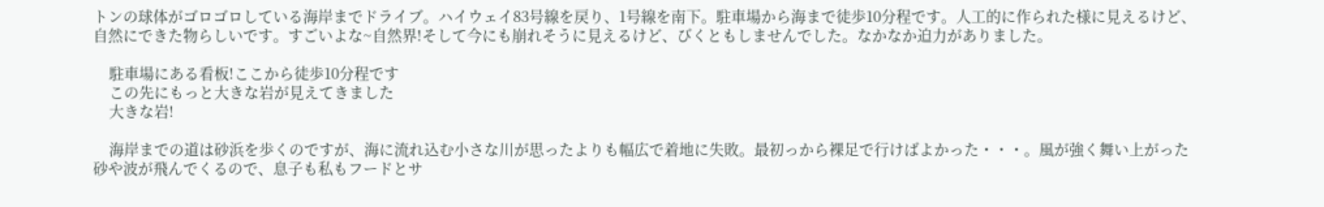トンの球体がゴロゴロしている海岸までドライブ。ハイウェイ83号線を戻り、1号線を南下。駐車場から海まで徒歩10分程です。人工的に作られた様に見えるけど、自然にできた物らしいです。すごいよな~自然界!そして今にも崩れそうに見えるけど、びくともしませんでした。なかなか迫力がありました。

    駐車場にある看板!ここから徒歩10分程です
    この先にもっと大きな岩が見えてきました
    大きな岩!

    海岸までの道は砂浜を歩くのですが、海に流れ込む小さな川が思ったよりも幅広で着地に失敗。最初っから裸足で行けばよかった・・・。風が強く舞い上がった砂や波が飛んでくるので、息子も私もフードとサ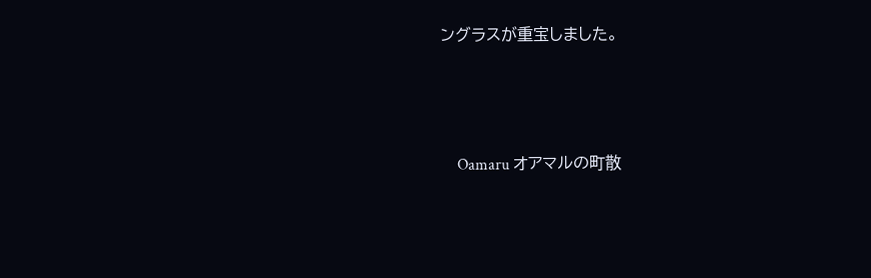ングラスが重宝しました。



    Oamaru オアマルの町散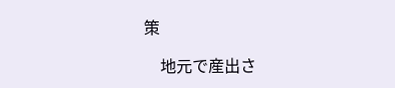策

    地元で産出さ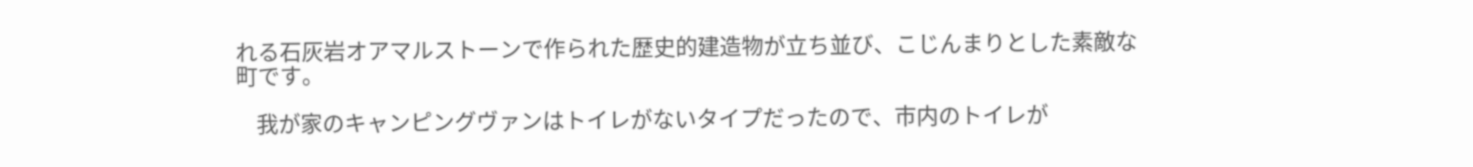れる石灰岩オアマルストーンで作られた歴史的建造物が立ち並び、こじんまりとした素敵な町です。

    我が家のキャンピングヴァンはトイレがないタイプだったので、市内のトイレが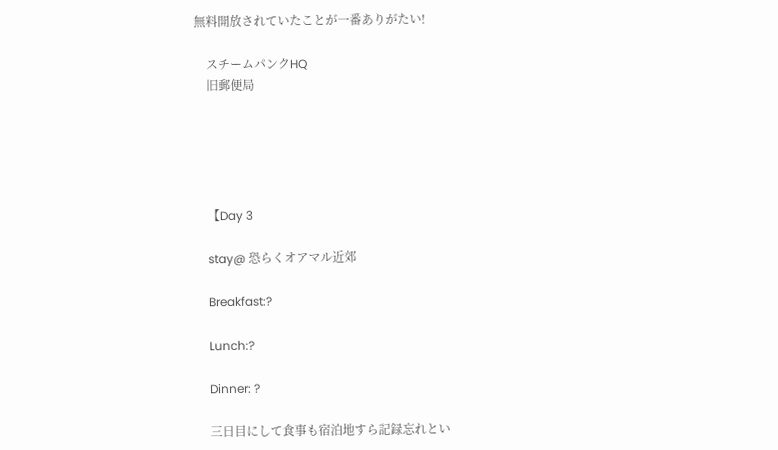無料開放されていたことが一番ありがたい!

    スチームパンクHQ
    旧郵便局





    【Day 3

    stay@ 恐らくオアマル近郊

    Breakfast:?

    Lunch:?

    Dinner: ?

    三日目にして食事も宿泊地すら記録忘れとい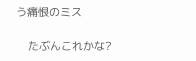う痛恨のミス

    たぶんこれかな?